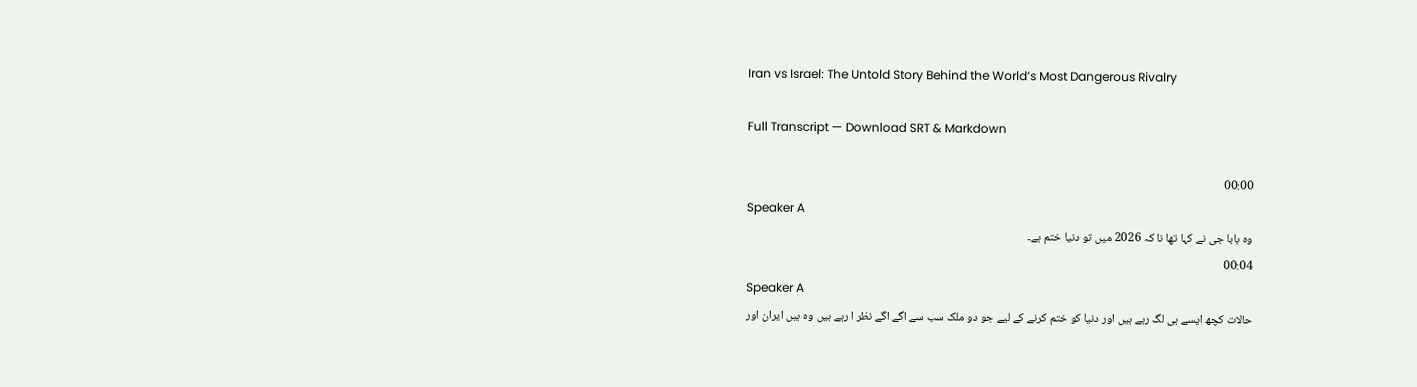Iran vs Israel: The Untold Story Behind the World’s Most Dangerous Rivalry

Full Transcript — Download SRT & Markdown

00:00
Speaker A
وہ بابا جی نے کہا تھا نا کہ 2026 میں تو دنیا ختم ہے۔
00:04
Speaker A
حالات کچھ ایسے ہی لگ رہے ہیں اور دنیا کو ختم کرنے کے لیے جو دو ملک سب سے اگے اگے نظر ا رہے ہیں وہ ہیں ایران اور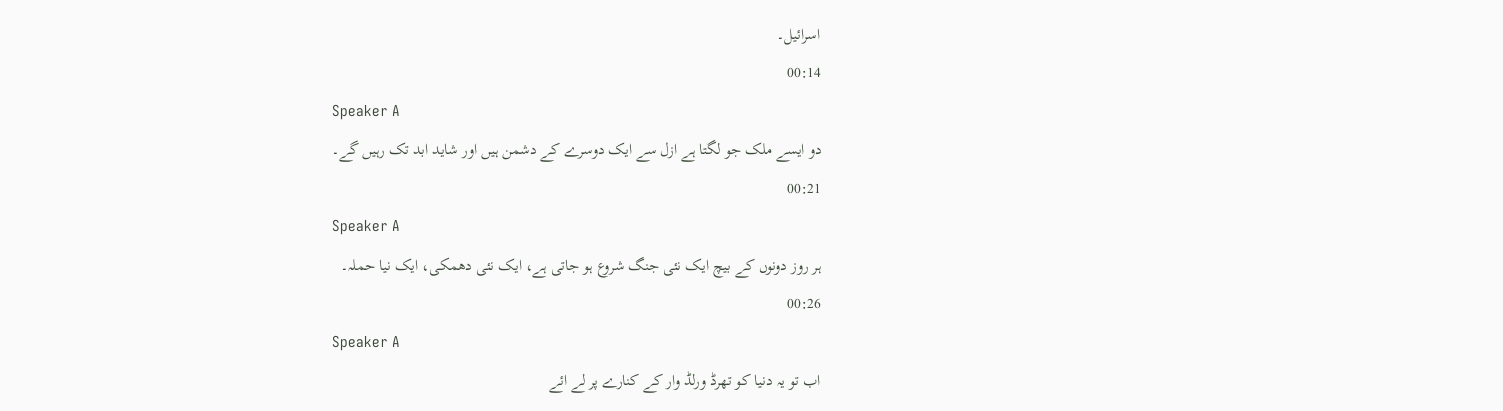اسرائیل۔
00:14
Speaker A
دو ایسے ملک جو لگتا ہے ازل سے ایک دوسرے کے دشمن ہیں اور شاید ابد تک رہیں گے۔
00:21
Speaker A
ہر روز دونوں کے بیچ ایک نئی جنگ شروع ہو جاتی ہے، ایک نئی دھمکی، ایک نیا حملہ۔
00:26
Speaker A
اب تو یہ دنیا کو تھرڈ ورلڈ وار کے کنارے پر لے ائے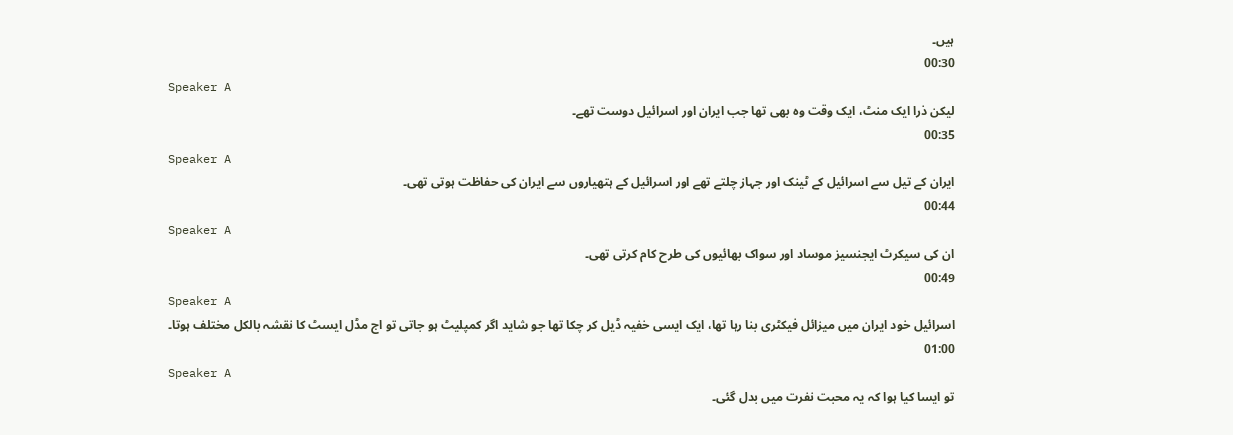ہیں۔
00:30
Speaker A
لیکن ذرا ایک منٹ، ایک وقت وہ بھی تھا جب ایران اور اسرائیل دوست تھے۔
00:35
Speaker A
ایران کے تیل سے اسرائیل کے ٹینک اور جہاز چلتے تھے اور اسرائیل کے ہتھیاروں سے ایران کی حفاظت ہوتی تھی۔
00:44
Speaker A
ان کی سیکرٹ ایجنسیز موساد اور سواک بھائیوں کی طرح کام کرتی تھی۔
00:49
Speaker A
اسرائیل خود ایران میں میزائل فیکٹری بنا رہا تھا، ایک ایسی خفیہ ڈیل کر چکا تھا جو شاید اگر کمپلیٹ ہو جاتی تو اج مڈل ایسٹ کا نقشہ بالکل مختلف ہوتا۔
01:00
Speaker A
تو ایسا کیا ہوا کہ یہ محبت نفرت میں بدل گئی۔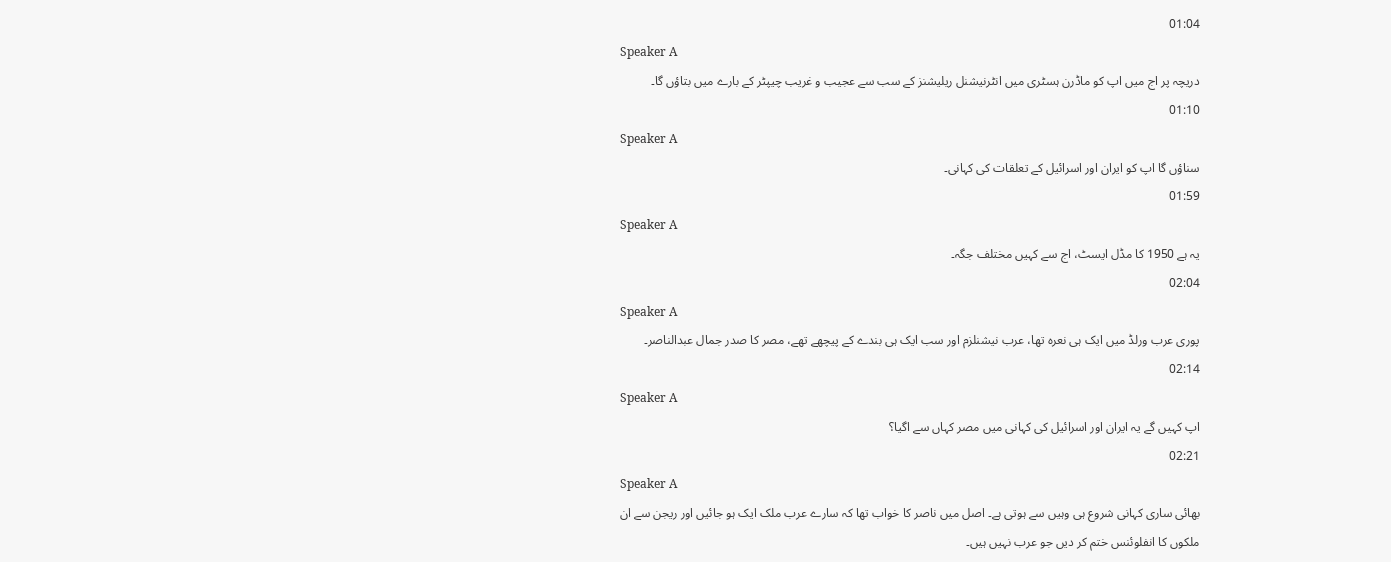01:04
Speaker A
دریچہ پر اج میں اپ کو ماڈرن ہسٹری میں انٹرنیشنل ریلیشنز کے سب سے عجیب و غریب چیپٹر کے بارے میں بتاؤں گا۔
01:10
Speaker A
سناؤں گا اپ کو ایران اور اسرائیل کے تعلقات کی کہانی۔
01:59
Speaker A
یہ ہے 1950 کا مڈل ایسٹ، اج سے کہیں مختلف جگہ۔
02:04
Speaker A
پوری عرب ورلڈ میں ایک ہی نعرہ تھا، عرب نیشنلزم اور سب ایک ہی بندے کے پیچھے تھے، مصر کا صدر جمال عبدالناصر۔
02:14
Speaker A
اپ کہیں گے یہ ایران اور اسرائیل کی کہانی میں مصر کہاں سے اگیا؟
02:21
Speaker A
بھائی ساری کہانی شروع ہی وہیں سے ہوتی ہے۔ اصل میں ناصر کا خواب تھا کہ سارے عرب ملک ایک ہو جائیں اور ریجن سے ان ملکوں کا انفلوئنس ختم کر دیں جو عرب نہیں ہیں۔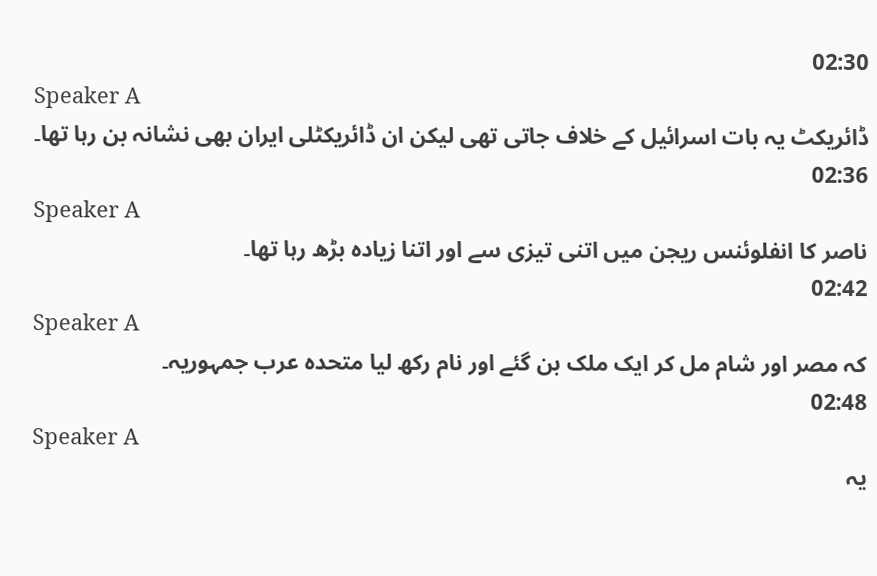02:30
Speaker A
ڈائریکٹ یہ بات اسرائیل کے خلاف جاتی تھی لیکن ان ڈائریکٹلی ایران بھی نشانہ بن رہا تھا۔
02:36
Speaker A
ناصر کا انفلوئنس ریجن میں اتنی تیزی سے اور اتنا زیادہ بڑھ رہا تھا۔
02:42
Speaker A
کہ مصر اور شام مل کر ایک ملک بن گئے اور نام رکھ لیا متحدہ عرب جمہوریہ۔
02:48
Speaker A
یہ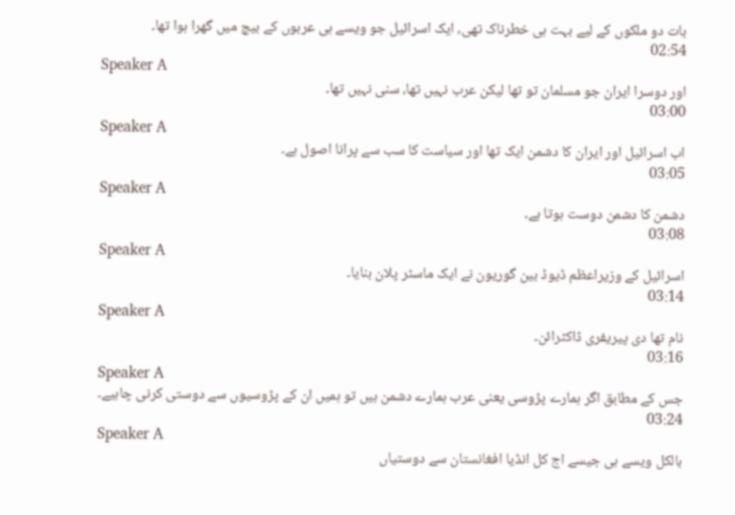بات دو ملکوں کے لیے بہت ہی خطرناک تھی، ایک اسرائیل جو ویسے ہی عربوں کے بیچ میں گھرا ہوا تھا۔
02:54
Speaker A
اور دوسرا ایران جو مسلمان تو تھا لیکن عرب نہیں تھا، سنی نہیں تھا۔
03:00
Speaker A
اب اسرائیل اور ایران کا دشمن ایک تھا اور سیاست کا سب سے پرانا اصول ہے۔
03:05
Speaker A
دشمن کا دشمن دوست ہوتا ہے۔
03:08
Speaker A
اسرائیل کے وزیراعظم ڈیوڈ بین گوریون نے ایک ماسٹر پلان بنایا۔
03:14
Speaker A
نام تھا دی پیریفری ڈاکٹرائن۔
03:16
Speaker A
جس کے مطابق اگر ہمارے پڑوسی یعنی عرب ہمارے دشمن ہیں تو ہمیں ان کے پڑوسیوں سے دوستی کرنی چاہیے۔
03:24
Speaker A
بالکل ویسے ہی جیسے اج کل انڈیا افغانستان سے دوستیاں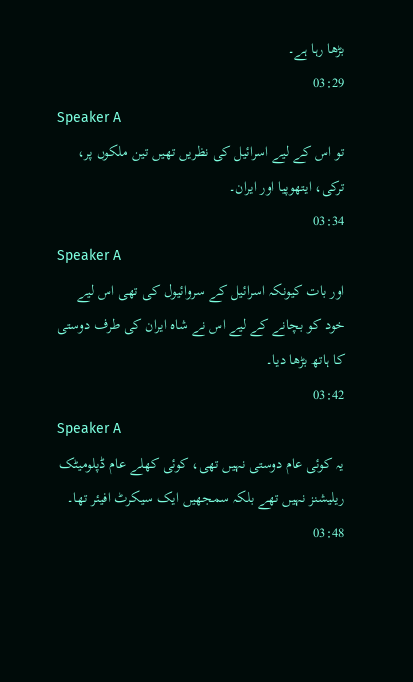بڑھا رہا ہے۔
03:29
Speaker A
تو اس کے لیے اسرائیل کی نظریں تھیں تین ملکوں پر، ترکی، ایتھوپیا اور ایران۔
03:34
Speaker A
اور بات کیونکہ اسرائیل کے سروائیول کی تھی اس لیے خود کو بچانے کے لیے اس نے شاہ ایران کی طرف دوستی کا ہاتھ بڑھا دیا۔
03:42
Speaker A
یہ کوئی عام دوستی نہیں تھی، کوئی کھلے عام ڈپلومیٹک ریلیشنز نہیں تھے بلکہ سمجھیں ایک سیکرٹ افیئر تھا۔
03:48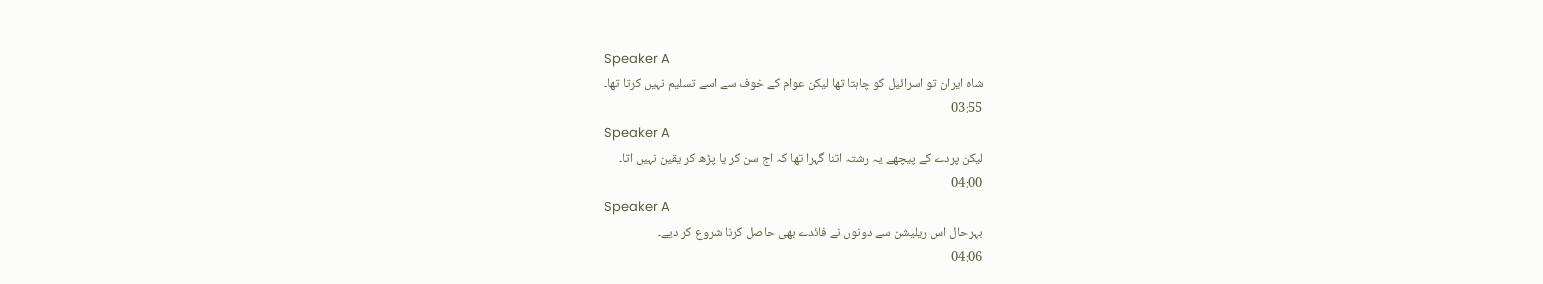Speaker A
شاہ ایران تو اسرائیل کو چاہتا تھا لیکن عوام کے خوف سے اسے تسلیم نہیں کرتا تھا۔
03:55
Speaker A
لیکن پردے کے پیچھے یہ رشتہ اتنا گہرا تھا کہ اج سن کر یا پڑھ کر یقین نہیں اتا۔
04:00
Speaker A
بہرحال اس ریلیشن سے دونوں نے فائدے بھی حاصل کرنا شروع کر دیے۔
04:06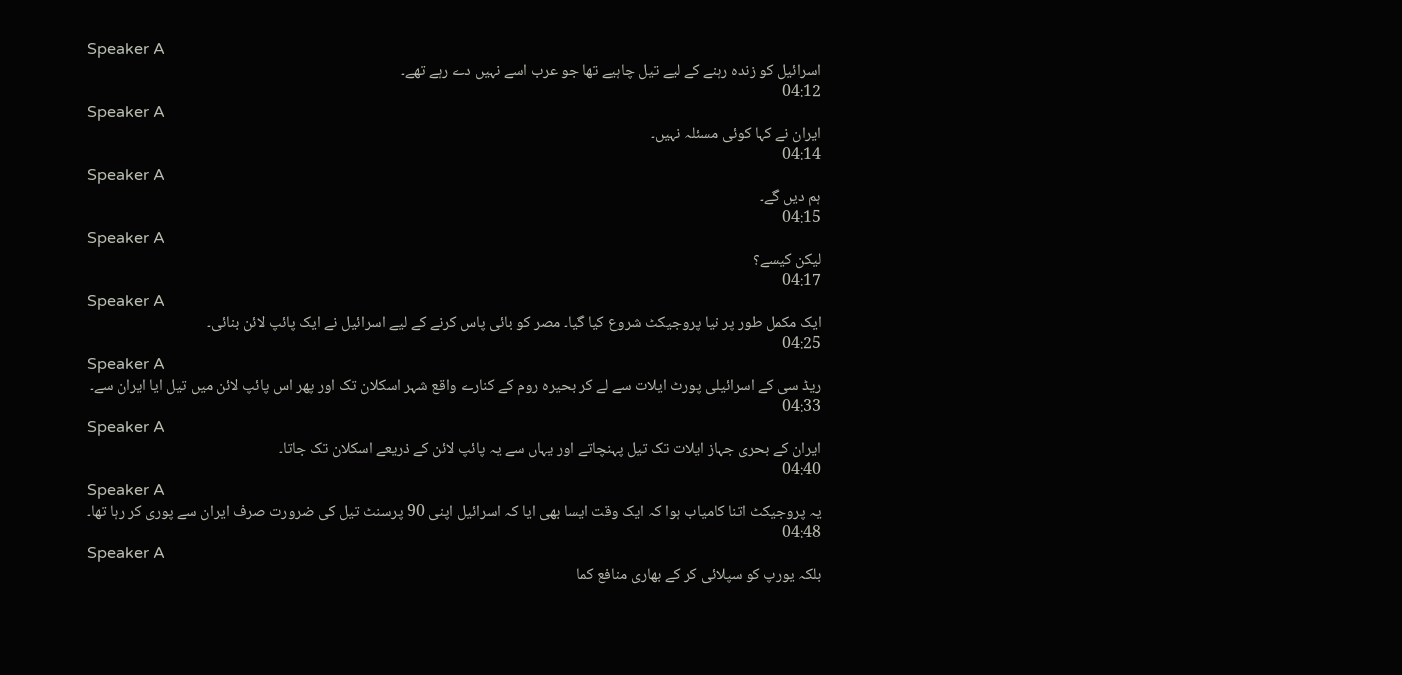Speaker A
اسرائیل کو زندہ رہنے کے لیے تیل چاہیے تھا جو عرب اسے نہیں دے رہے تھے۔
04:12
Speaker A
ایران نے کہا کوئی مسئلہ نہیں۔
04:14
Speaker A
ہم دیں گے۔
04:15
Speaker A
لیکن کیسے؟
04:17
Speaker A
ایک مکمل طور پر نیا پروجیکٹ شروع کیا گیا۔ مصر کو بائی پاس کرنے کے لیے اسرائیل نے ایک پائپ لائن بنائی۔
04:25
Speaker A
ریڈ سی کے اسرائیلی پورٹ ایلات سے لے کر بحیرہ روم کے کنارے واقع شہر اسکلان تک اور پھر اس پائپ لائن میں تیل ایا ایران سے۔
04:33
Speaker A
ایران کے بحری جہاز ایلات تک تیل پہنچاتے اور یہاں سے یہ پائپ لائن کے ذریعے اسکلان تک جاتا۔
04:40
Speaker A
یہ پروجیکٹ اتنا کامیاب ہوا کہ ایک وقت ایسا بھی ایا کہ اسرائیل اپنی 90 پرسنٹ تیل کی ضرورت صرف ایران سے پوری کر رہا تھا۔
04:48
Speaker A
بلکہ یورپ کو سپلائی کر کے بھاری منافع کما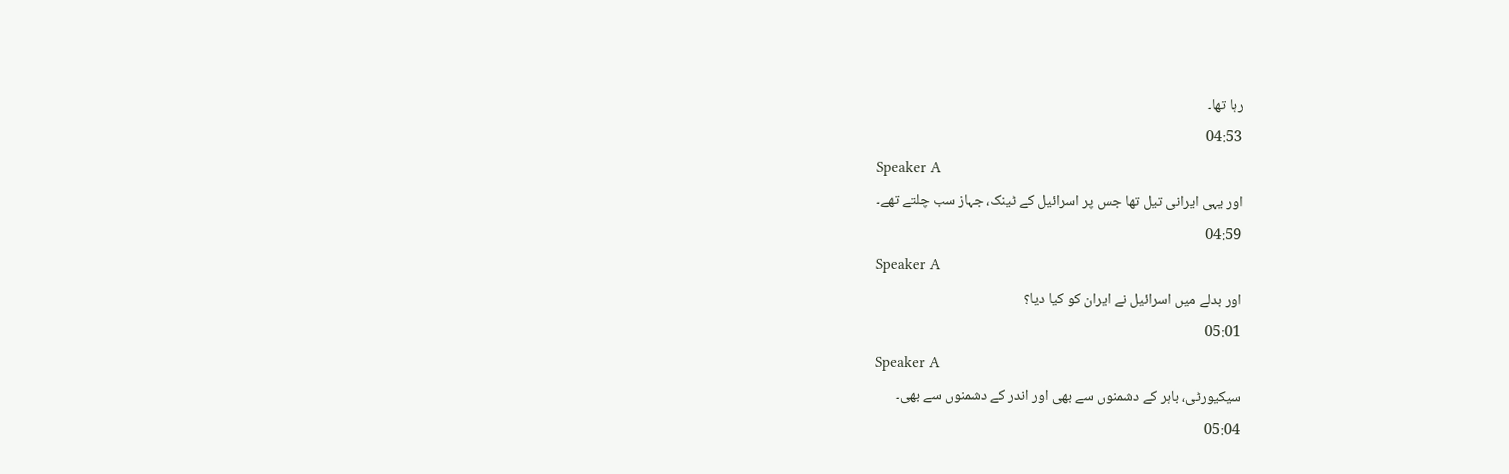رہا تھا۔
04:53
Speaker A
اور یہی ایرانی تیل تھا جس پر اسرائیل کے ٹینک، جہاز سب چلتے تھے۔
04:59
Speaker A
اور بدلے میں اسرائیل نے ایران کو کیا دیا؟
05:01
Speaker A
سیکیورٹی، باہر کے دشمنوں سے بھی اور اندر کے دشمنوں سے بھی۔
05:04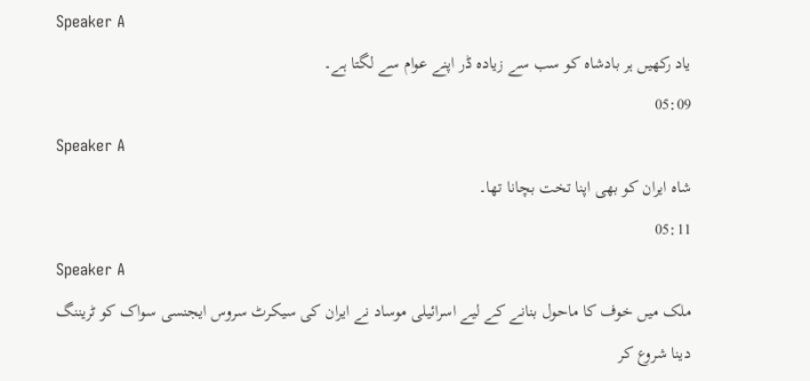Speaker A
یاد رکھیں ہر بادشاہ کو سب سے زیادہ ڈر اپنے عوام سے لگتا ہے۔
05:09
Speaker A
شاہ ایران کو بھی اپنا تخت بچانا تھا۔
05:11
Speaker A
ملک میں خوف کا ماحول بنانے کے لیے اسرائیلی موساد نے ایران کی سیکرٹ سروس ایجنسی سواک کو ٹریننگ دینا شروع کر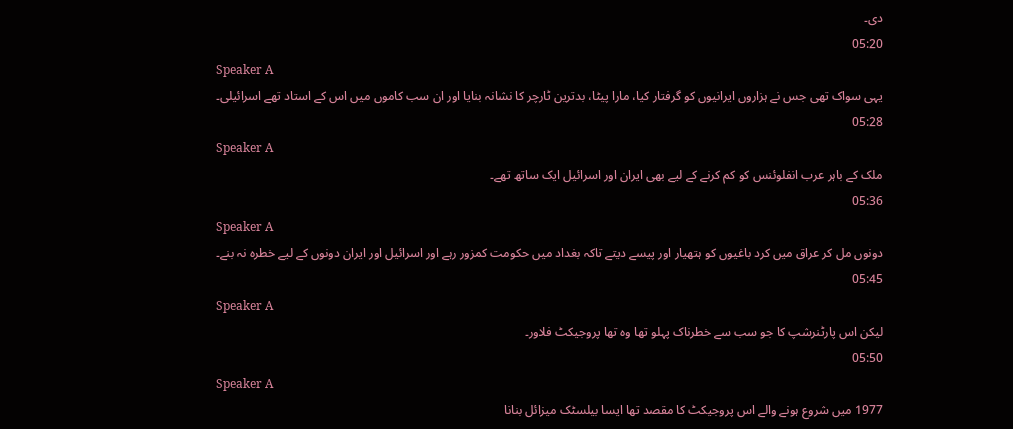دی۔
05:20
Speaker A
یہی سواک تھی جس نے ہزاروں ایرانیوں کو گرفتار کیا، مارا پیٹا، بدترین ٹارچر کا نشانہ بنایا اور ان سب کاموں میں اس کے استاد تھے اسرائیلی۔
05:28
Speaker A
ملک کے باہر عرب انفلوئنس کو کم کرنے کے لیے بھی ایران اور اسرائیل ایک ساتھ تھے۔
05:36
Speaker A
دونوں مل کر عراق میں کرد باغیوں کو ہتھیار اور پیسے دیتے تاکہ بغداد میں حکومت کمزور رہے اور اسرائیل اور ایران دونوں کے لیے خطرہ نہ بنے۔
05:45
Speaker A
لیکن اس پارٹنرشپ کا جو سب سے خطرناک پہلو تھا وہ تھا پروجیکٹ فلاور۔
05:50
Speaker A
1977 میں شروع ہونے والے اس پروجیکٹ کا مقصد تھا ایسا بیلسٹک میزائل بنانا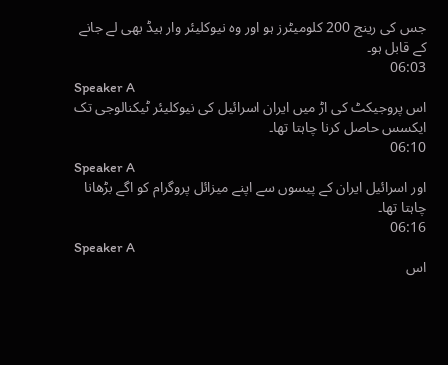جس کی رینج 200 کلومیٹرز ہو اور وہ نیوکلیئر وار ہیڈ بھی لے جانے کے قابل ہو۔
06:03
Speaker A
اس پروجیکٹ کی اڑ میں ایران اسرائیل کی نیوکلیئر ٹیکنالوجی تک ایکسس حاصل کرنا چاہتا تھا۔
06:10
Speaker A
اور اسرائیل ایران کے پیسوں سے اپنے میزائل پروگرام کو اگے بڑھانا چاہتا تھا۔
06:16
Speaker A
اس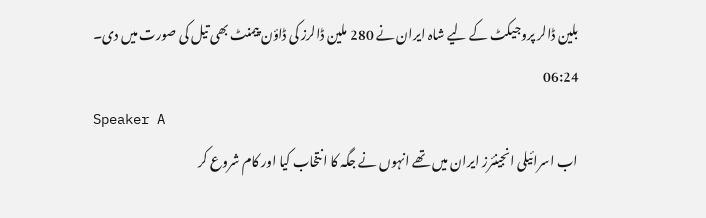بلین ڈالر پروجیکٹ کے لیے شاہ ایران نے 280 ملین ڈالرز کی ڈاؤن پیمنٹ بھی تیل کی صورت میں دی۔
06:24
Speaker A
اب اسرائیلی انجینئرز ایران میں تھے انہوں نے جگہ کا انتخاب کیا اور کام شروع کر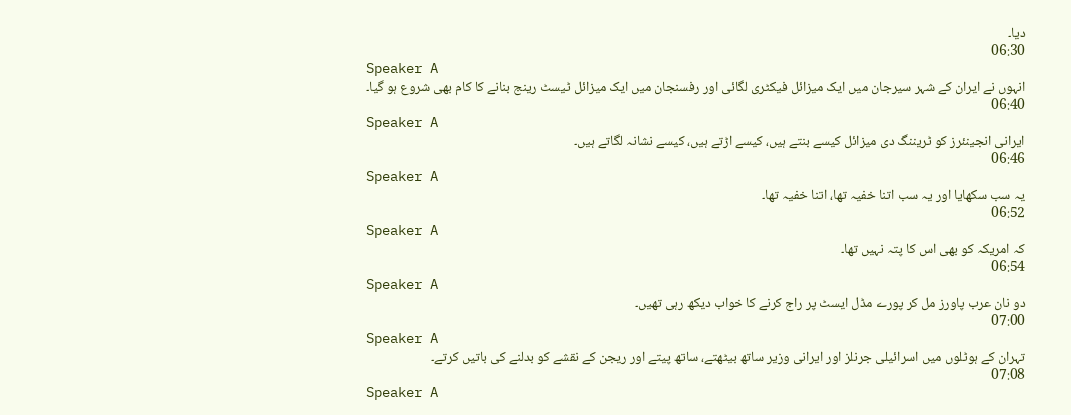دیا۔
06:30
Speaker A
انہوں نے ایران کے شہر سیرجان میں ایک میزائل فیکٹری لگائی اور رفسنجان میں ایک میزائل ٹیسٹ رینج بنانے کا کام بھی شروع ہو گیا۔
06:40
Speaker A
ایرانی انجینئرز کو ٹریننگ دی میزائل کیسے بنتے ہیں، کیسے اڑتے ہیں، کیسے نشانہ لگاتے ہیں۔
06:46
Speaker A
یہ سب سکھایا اور یہ سب اتنا خفیہ تھا، اتنا خفیہ تھا۔
06:52
Speaker A
کہ امریکہ کو بھی اس کا پتہ نہیں تھا۔
06:54
Speaker A
دو نان عرب پاورز مل کر پورے مڈل ایسٹ پر راج کرنے کا خواب دیکھ رہی تھیں۔
07:00
Speaker A
تہران کے ہوٹلوں میں اسرائیلی جرنلز اور ایرانی وزیر ساتھ بیٹھتے، ساتھ پیتے اور ریجن کے نقشے کو بدلنے کی باتیں کرتے۔
07:08
Speaker A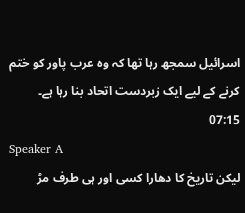اسرائیل سمجھ رہا تھا کہ وہ عرب پاور کو ختم کرنے کے لیے ایک زبردست اتحاد بنا رہا ہے۔
07:15
Speaker A
لیکن تاریخ کا دھارا کسی اور ہی طرف مڑ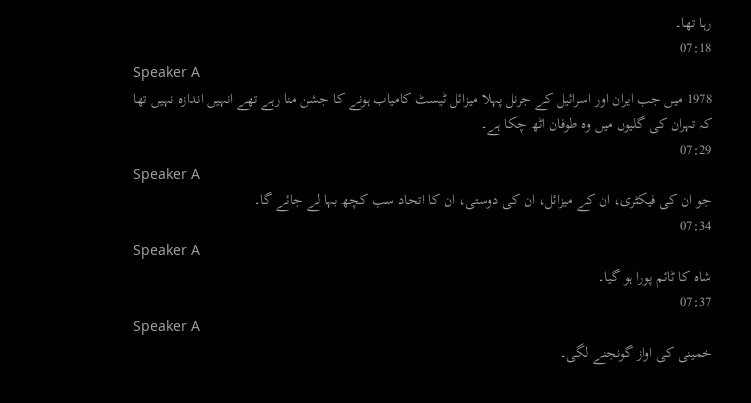رہا تھا۔
07:18
Speaker A
1978 میں جب ایران اور اسرائیل کے جرنل پہلا میزائل ٹیسٹ کامیاب ہونے کا جشن منا رہے تھے انہیں اندازہ نہیں تھا کہ تہران کی گلیوں میں وہ طوفان اٹھ چکا ہے۔
07:29
Speaker A
جو ان کی فیکٹری، ان کے میزائل، ان کی دوستی، ان کا اتحاد سب کچھ بہا لے جائے گا۔
07:34
Speaker A
شاہ کا ٹائم پورا ہو گیا۔
07:37
Speaker A
خمینی کی اواز گونجنے لگی۔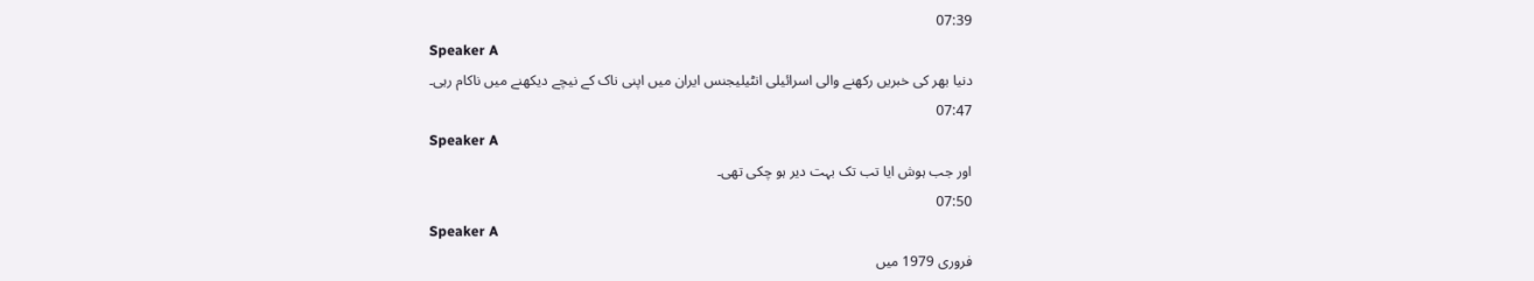07:39
Speaker A
دنیا بھر کی خبریں رکھنے والی اسرائیلی انٹیلیجنس ایران میں اپنی ناک کے نیچے دیکھنے میں ناکام رہی۔
07:47
Speaker A
اور جب ہوش ایا تب تک بہت دیر ہو چکی تھی۔
07:50
Speaker A
فروری 1979 میں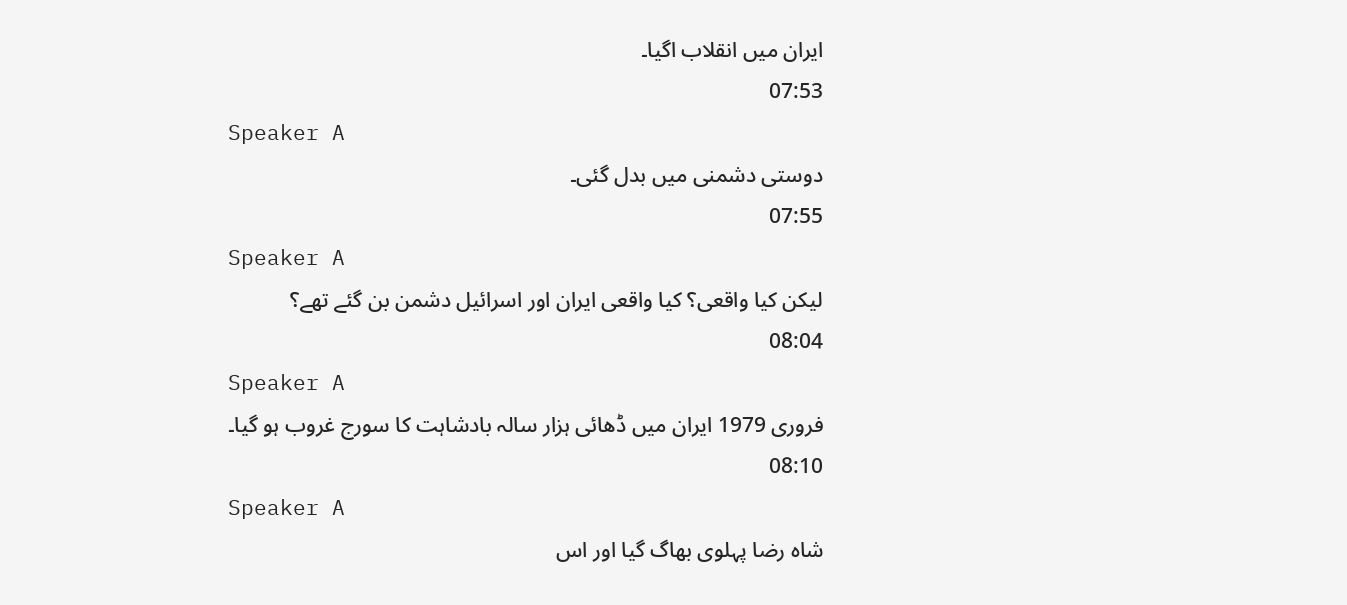ایران میں انقلاب اگیا۔
07:53
Speaker A
دوستی دشمنی میں بدل گئی۔
07:55
Speaker A
لیکن کیا واقعی؟ کیا واقعی ایران اور اسرائیل دشمن بن گئے تھے؟
08:04
Speaker A
فروری 1979 ایران میں ڈھائی ہزار سالہ بادشاہت کا سورج غروب ہو گیا۔
08:10
Speaker A
شاہ رضا پہلوی بھاگ گیا اور اس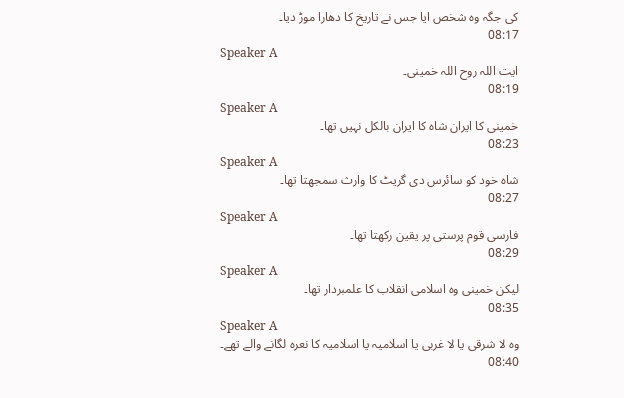کی جگہ وہ شخص ایا جس نے تاریخ کا دھارا موڑ دیا۔
08:17
Speaker A
ایت اللہ روح اللہ خمینی۔
08:19
Speaker A
خمینی کا ایران شاہ کا ایران بالکل نہیں تھا۔
08:23
Speaker A
شاہ خود کو سائرس دی گریٹ کا وارث سمجھتا تھا۔
08:27
Speaker A
فارسی قوم پرستی پر یقین رکھتا تھا۔
08:29
Speaker A
لیکن خمینی وہ اسلامی انقلاب کا علمبردار تھا۔
08:35
Speaker A
وہ لا شرقی یا لا غربی یا اسلامیہ یا اسلامیہ کا نعرہ لگانے والے تھے۔
08:40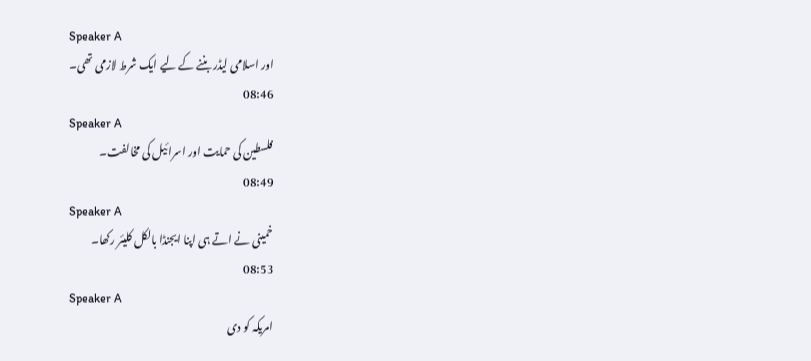Speaker A
اور اسلامی لیڈر بننے کے لیے ایک شرط لازمی تھی۔
08:46
Speaker A
فلسطین کی حمایت اور اسرائیل کی مخالفت۔
08:49
Speaker A
خمینی نے اتے ہی اپنا ایجنڈا بالکل کلیئر رکھا۔
08:53
Speaker A
امریکہ کو دی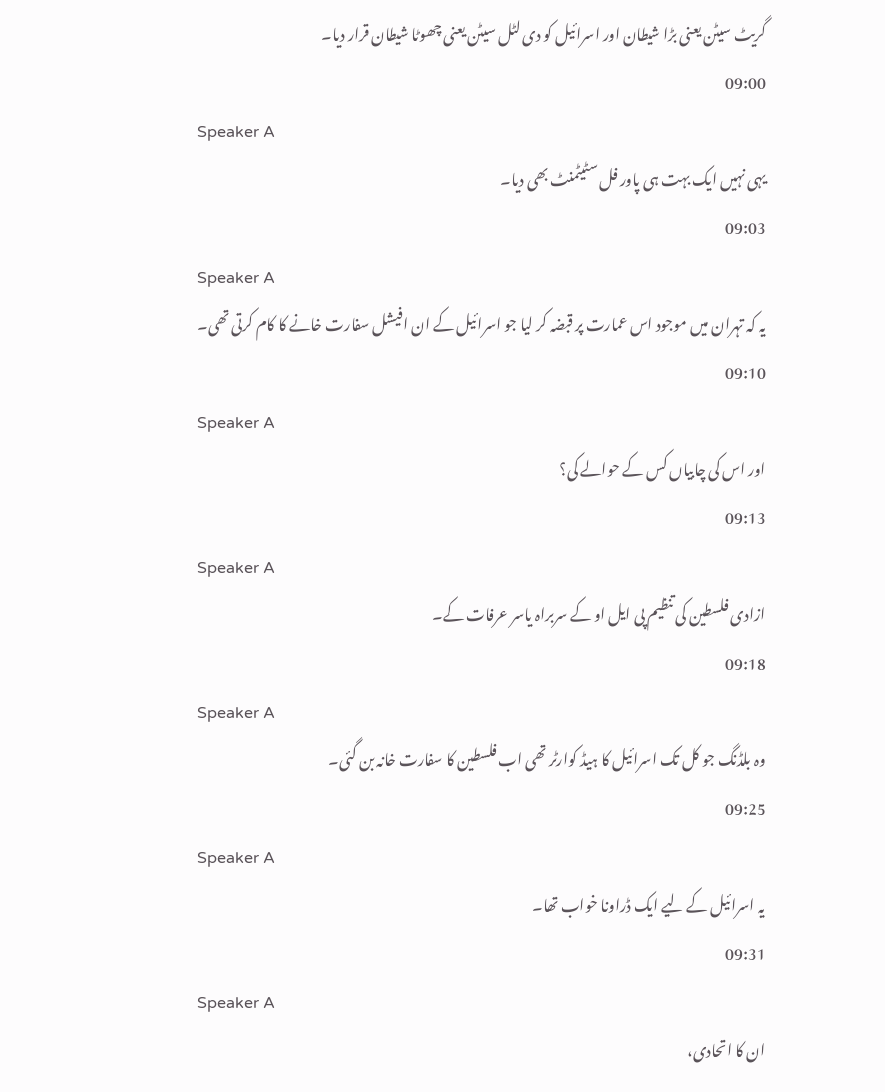گریٹ سیٹن یعنی بڑا شیطان اور اسرائیل کو دی لٹل سیٹن یعنی چھوٹا شیطان قرار دیا۔
09:00
Speaker A
یہی نہیں ایک بہت ہی پاور فل سٹیٹمنٹ بھی دیا۔
09:03
Speaker A
یہ کہ تہران میں موجود اس عمارت پر قبضہ کر لیا جو اسرائیل کے ان افیشل سفارت خانے کا کام کرتی تھی۔
09:10
Speaker A
اور اس کی چابیاں کس کے حوالے کی؟
09:13
Speaker A
ازادی فلسطین کی تنظیم پی ایل او کے سربراہ یاسر عرفات کے۔
09:18
Speaker A
وہ بلڈنگ جو کل تک اسرائیل کا ہیڈ کوارٹر تھی اب فلسطین کا سفارت خانہ بن گئی۔
09:25
Speaker A
یہ اسرائیل کے لیے ایک ڈراونا خواب تھا۔
09:31
Speaker A
ان کا اتحادی،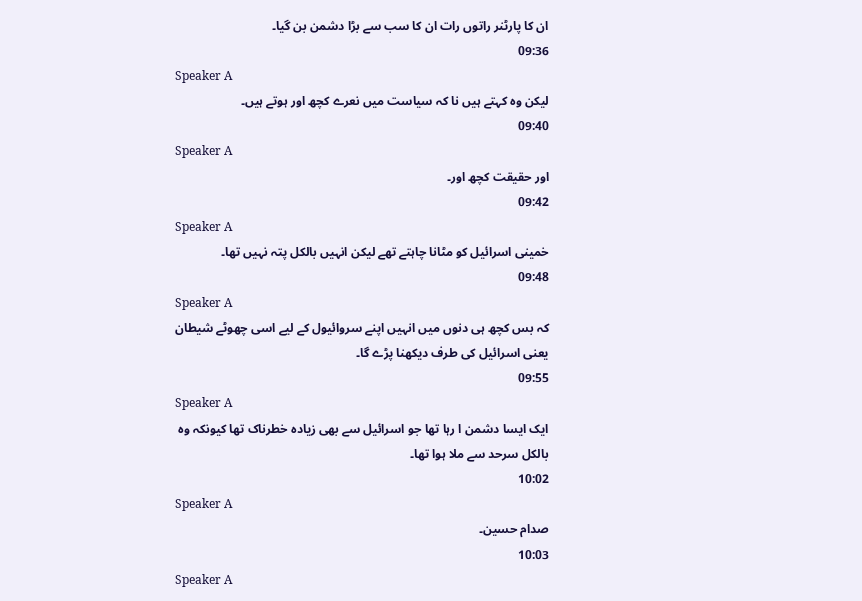ان کا پارٹنر راتوں رات ان کا سب سے بڑا دشمن بن گیا۔
09:36
Speaker A
لیکن وہ کہتے ہیں نا کہ سیاست میں نعرے کچھ اور ہوتے ہیں۔
09:40
Speaker A
اور حقیقت کچھ اور۔
09:42
Speaker A
خمینی اسرائیل کو مٹانا چاہتے تھے لیکن انہیں بالکل پتہ نہیں تھا۔
09:48
Speaker A
کہ بس کچھ ہی دنوں میں انہیں اپنے سروائیول کے لیے اسی چھوٹے شیطان یعنی اسرائیل کی طرف دیکھنا پڑے گا۔
09:55
Speaker A
ایک ایسا دشمن ا رہا تھا جو اسرائیل سے بھی زیادہ خطرناک تھا کیونکہ وہ بالکل سرحد سے ملا ہوا تھا۔
10:02
Speaker A
صدام حسین۔
10:03
Speaker A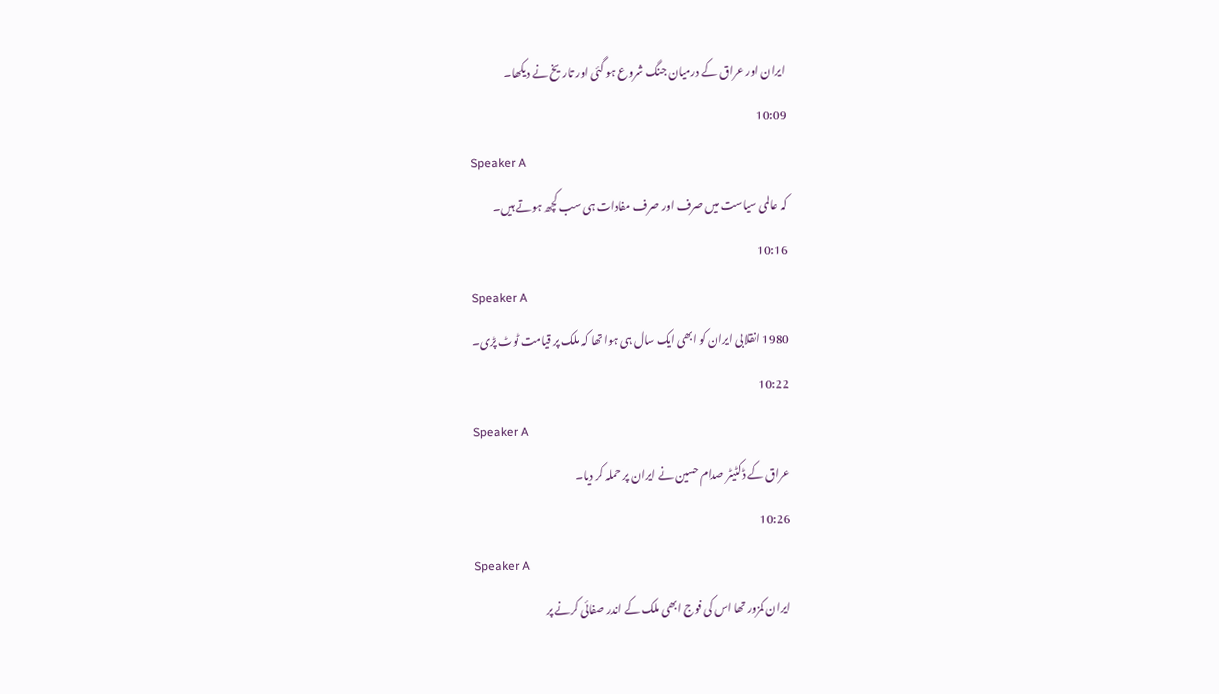ایران اور عراق کے درمیان جنگ شروع ہو گئی اور تاریخ نے دیکھا۔
10:09
Speaker A
کہ عالمی سیاست میں صرف اور صرف مفادات ہی سب کچھ ہوتے ہیں۔
10:16
Speaker A
1980 انقلابی ایران کو ابھی ایک سال ہی ہوا تھا کہ ملک پر قیامت ٹوٹ پڑی۔
10:22
Speaker A
عراق کے ڈکٹیٹر صدام حسین نے ایران پر حملہ کر دیا۔
10:26
Speaker A
ایران کمزور تھا اس کی فوج ابھی ملک کے اندر صفائی کرنے پر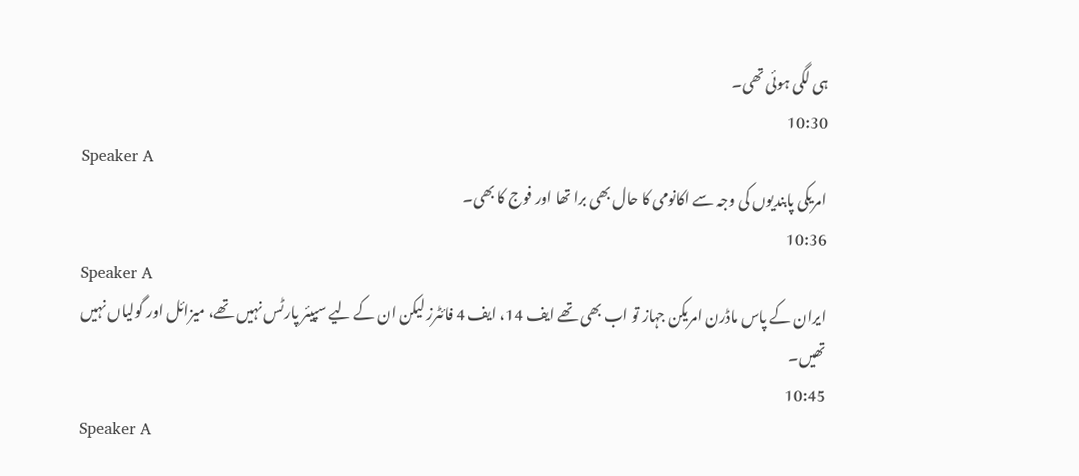ہی لگی ہوئی تھی۔
10:30
Speaker A
امریکی پابندیوں کی وجہ سے اکانومی کا حال بھی برا تھا اور فوج کا بھی۔
10:36
Speaker A
ایران کے پاس ماڈرن امریکن جہاز تو اب بھی تھے ایف 14، ایف 4 فائٹرز لیکن ان کے لیے سپیئر پارٹس نہیں تھے، میزائل اور گولیاں نہیں تھیں۔
10:45
Speaker A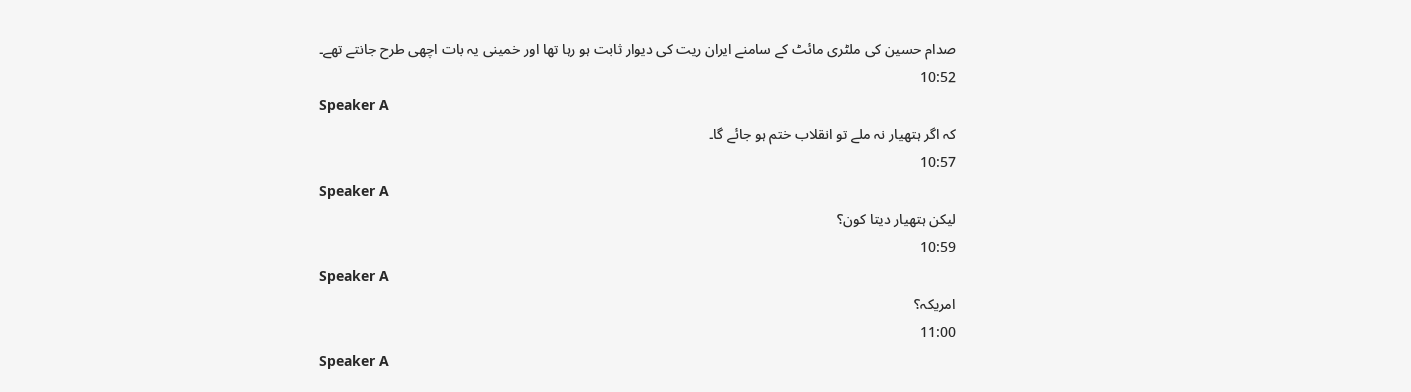صدام حسین کی ملٹری مائٹ کے سامنے ایران ریت کی دیوار ثابت ہو رہا تھا اور خمینی یہ بات اچھی طرح جانتے تھے۔
10:52
Speaker A
کہ اگر ہتھیار نہ ملے تو انقلاب ختم ہو جائے گا۔
10:57
Speaker A
لیکن ہتھیار دیتا کون؟
10:59
Speaker A
امریکہ؟
11:00
Speaker A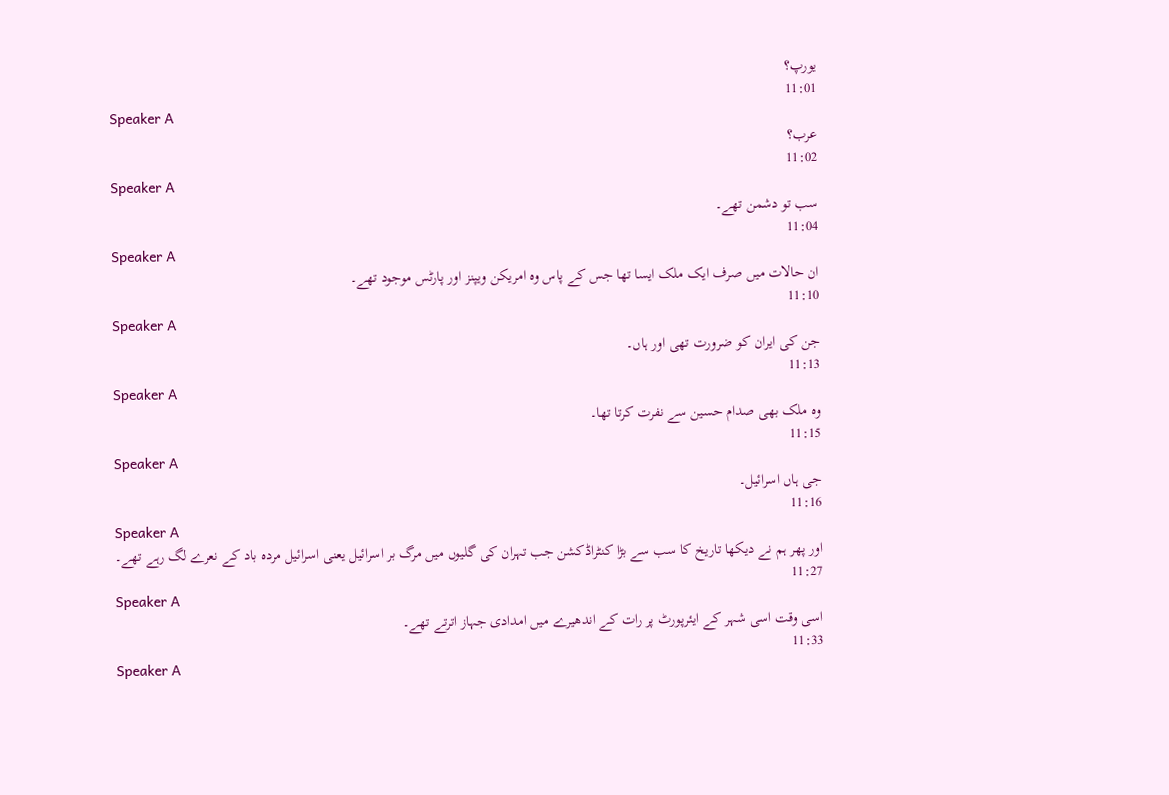یورپ؟
11:01
Speaker A
عرب؟
11:02
Speaker A
سب تو دشمن تھے۔
11:04
Speaker A
ان حالات میں صرف ایک ملک ایسا تھا جس کے پاس وہ امریکن ویپنز اور پارٹس موجود تھے۔
11:10
Speaker A
جن کی ایران کو ضرورت تھی اور ہاں۔
11:13
Speaker A
وہ ملک بھی صدام حسین سے نفرت کرتا تھا۔
11:15
Speaker A
جی ہاں اسرائیل۔
11:16
Speaker A
اور پھر ہم نے دیکھا تاریخ کا سب سے بڑا کنٹراڈکشن جب تہران کی گلیوں میں مرگ بر اسرائیل یعنی اسرائیل مردہ باد کے نعرے لگ رہے تھے۔
11:27
Speaker A
اسی وقت اسی شہر کے ایئرپورٹ پر رات کے اندھیرے میں امدادی جہاز اترتے تھے۔
11:33
Speaker A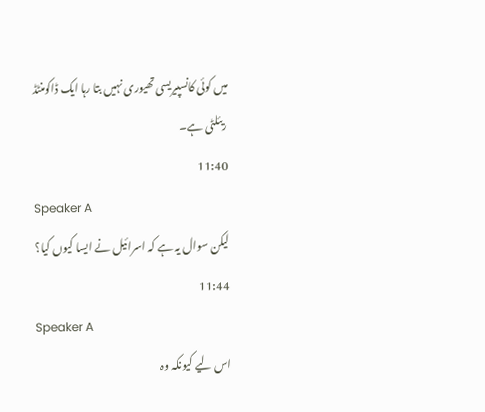میں کوئی کانسپیریسی تھیوری نہیں بتا رہا ایک ڈاکومنٹڈ ریئلٹی ہے۔
11:40
Speaker A
لیکن سوال یہ ہے کہ اسرائیل نے ایسا کیوں کیا؟
11:44
Speaker A
اس لیے کیونکہ وہ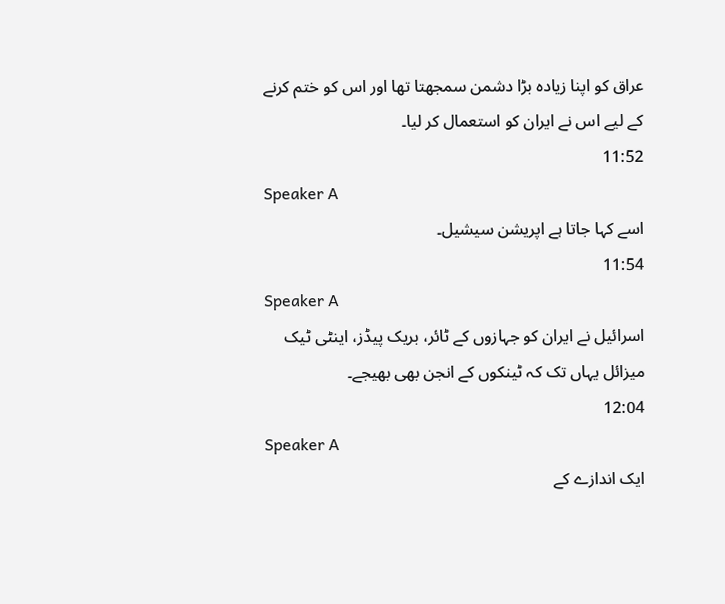عراق کو اپنا زیادہ بڑا دشمن سمجھتا تھا اور اس کو ختم کرنے کے لیے اس نے ایران کو استعمال کر لیا۔
11:52
Speaker A
اسے کہا جاتا ہے اپریشن سیشیل۔
11:54
Speaker A
اسرائیل نے ایران کو جہازوں کے ٹائر، بریک پیڈز، اینٹی ٹیک میزائل یہاں تک کہ ٹینکوں کے انجن بھی بھیجے۔
12:04
Speaker A
ایک اندازے کے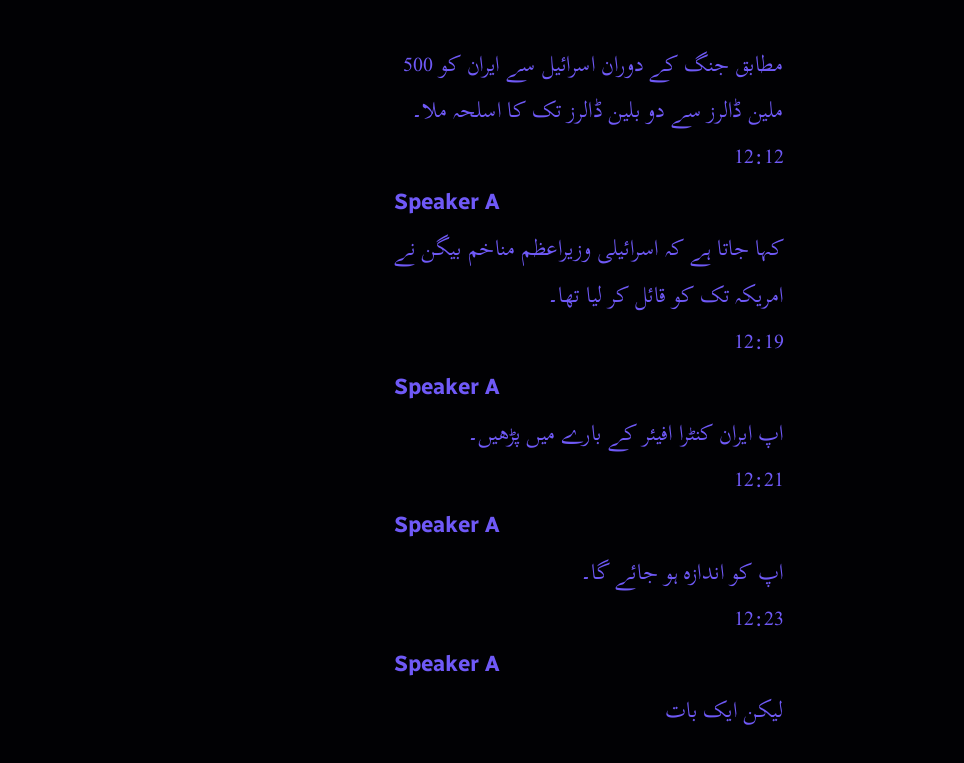مطابق جنگ کے دوران اسرائیل سے ایران کو 500 ملین ڈالرز سے دو بلین ڈالرز تک کا اسلحہ ملا۔
12:12
Speaker A
کہا جاتا ہے کہ اسرائیلی وزیراعظم مناخم بیگن نے امریکہ تک کو قائل کر لیا تھا۔
12:19
Speaker A
اپ ایران کنٹرا افیئر کے بارے میں پڑھیں۔
12:21
Speaker A
اپ کو اندازہ ہو جائے گا۔
12:23
Speaker A
لیکن ایک بات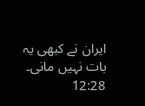ایران نے کبھی یہ بات نہیں مانی۔
12:28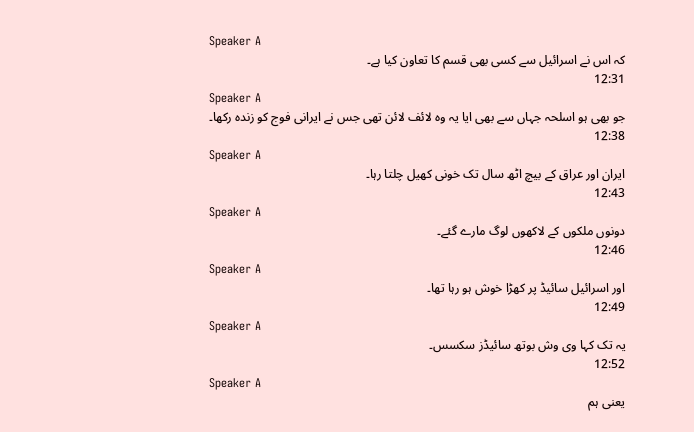Speaker A
کہ اس نے اسرائیل سے کسی بھی قسم کا تعاون کیا ہے۔
12:31
Speaker A
جو بھی ہو اسلحہ جہاں سے بھی ایا یہ وہ لائف لائن تھی جس نے ایرانی فوج کو زندہ رکھا۔
12:38
Speaker A
ایران اور عراق کے بیچ اٹھ سال تک خونی کھیل چلتا رہا۔
12:43
Speaker A
دونوں ملکوں کے لاکھوں لوگ مارے گئے۔
12:46
Speaker A
اور اسرائیل سائیڈ پر کھڑا خوش ہو رہا تھا۔
12:49
Speaker A
یہ تک کہا وی وش بوتھ سائیڈز سکسس۔
12:52
Speaker A
یعنی ہم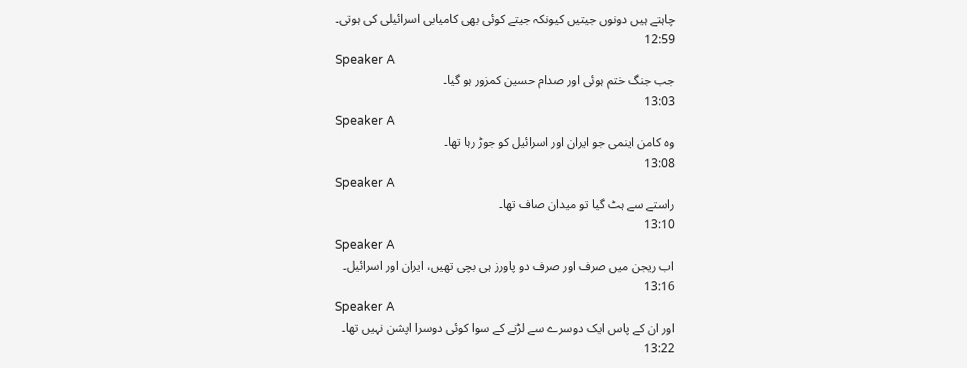چاہتے ہیں دونوں جیتیں کیونکہ جیتے کوئی بھی کامیابی اسرائیلی کی ہوتی۔
12:59
Speaker A
جب جنگ ختم ہوئی اور صدام حسین کمزور ہو گیا۔
13:03
Speaker A
وہ کامن اینمی جو ایران اور اسرائیل کو جوڑ رہا تھا۔
13:08
Speaker A
راستے سے ہٹ گیا تو میدان صاف تھا۔
13:10
Speaker A
اب ریجن میں صرف اور صرف دو پاورز ہی بچی تھیں، ایران اور اسرائیل۔
13:16
Speaker A
اور ان کے پاس ایک دوسرے سے لڑنے کے سوا کوئی دوسرا اپشن نہیں تھا۔
13:22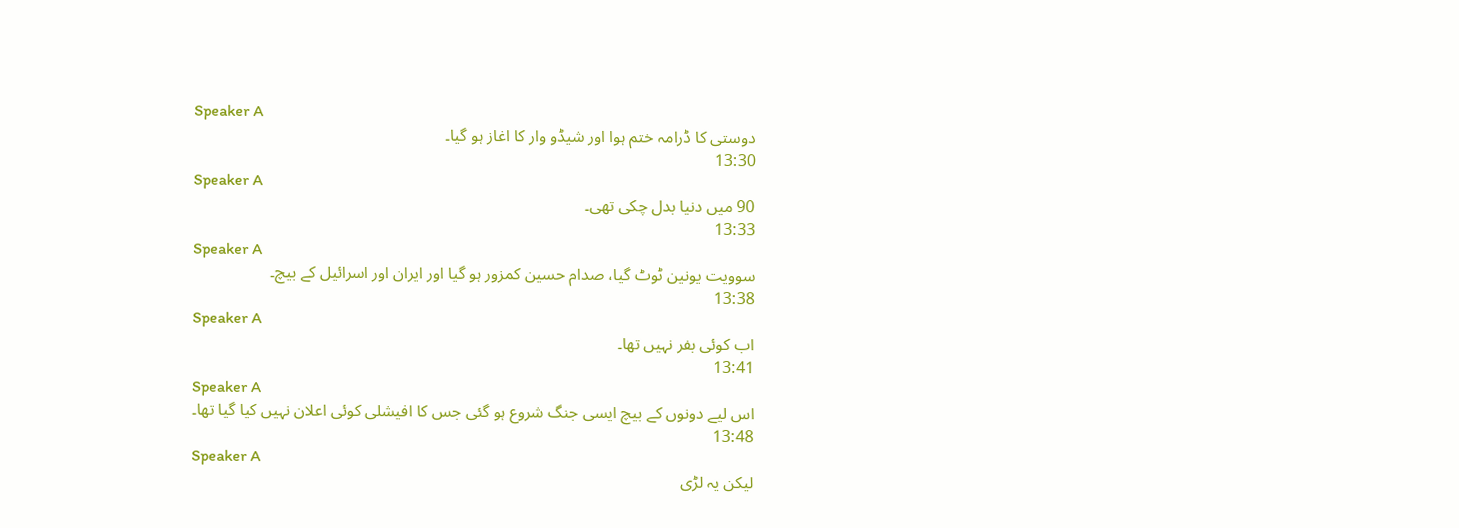Speaker A
دوستی کا ڈرامہ ختم ہوا اور شیڈو وار کا اغاز ہو گیا۔
13:30
Speaker A
90 میں دنیا بدل چکی تھی۔
13:33
Speaker A
سوویت یونین ٹوٹ گیا، صدام حسین کمزور ہو گیا اور ایران اور اسرائیل کے بیچ۔
13:38
Speaker A
اب کوئی بفر نہیں تھا۔
13:41
Speaker A
اس لیے دونوں کے بیچ ایسی جنگ شروع ہو گئی جس کا افیشلی کوئی اعلان نہیں کیا گیا تھا۔
13:48
Speaker A
لیکن یہ لڑی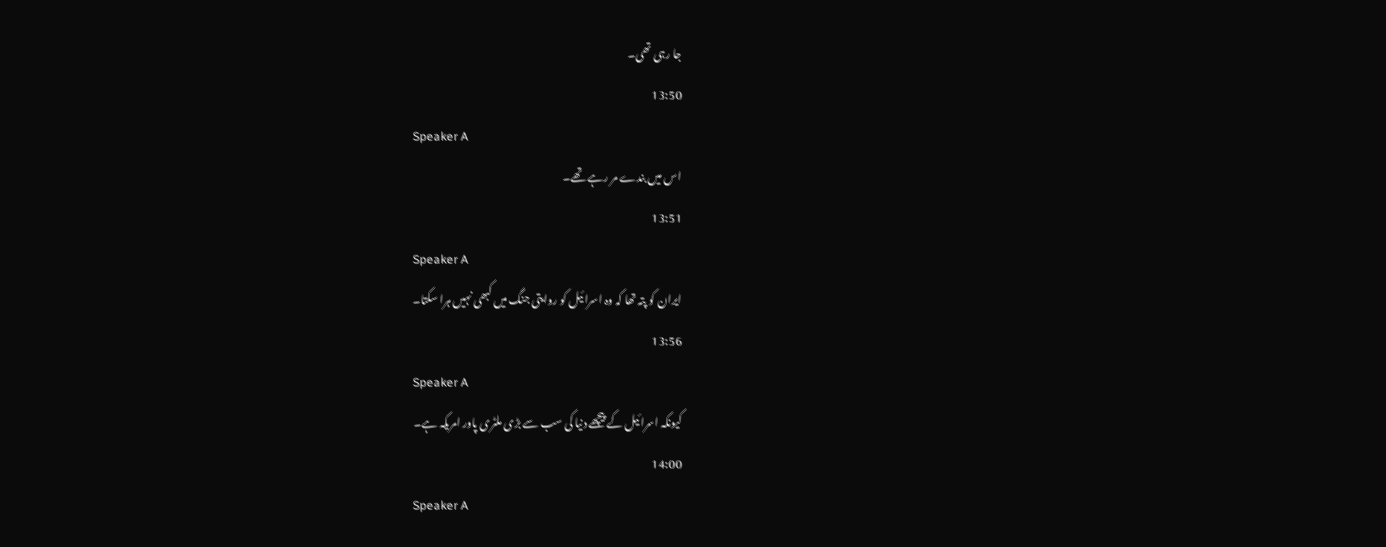جا رہی تھی۔
13:50
Speaker A
اس میں بندے مر رہے تھے۔
13:51
Speaker A
ایران کو پتہ تھا کہ وہ اسرائیل کو روایتی جنگ میں کبھی نہیں ہرا سکتا۔
13:56
Speaker A
کیونکہ اسرائیل کے پیچھے دنیا کی سب سے بڑی ملٹری پاور امریکہ ہے۔
14:00
Speaker A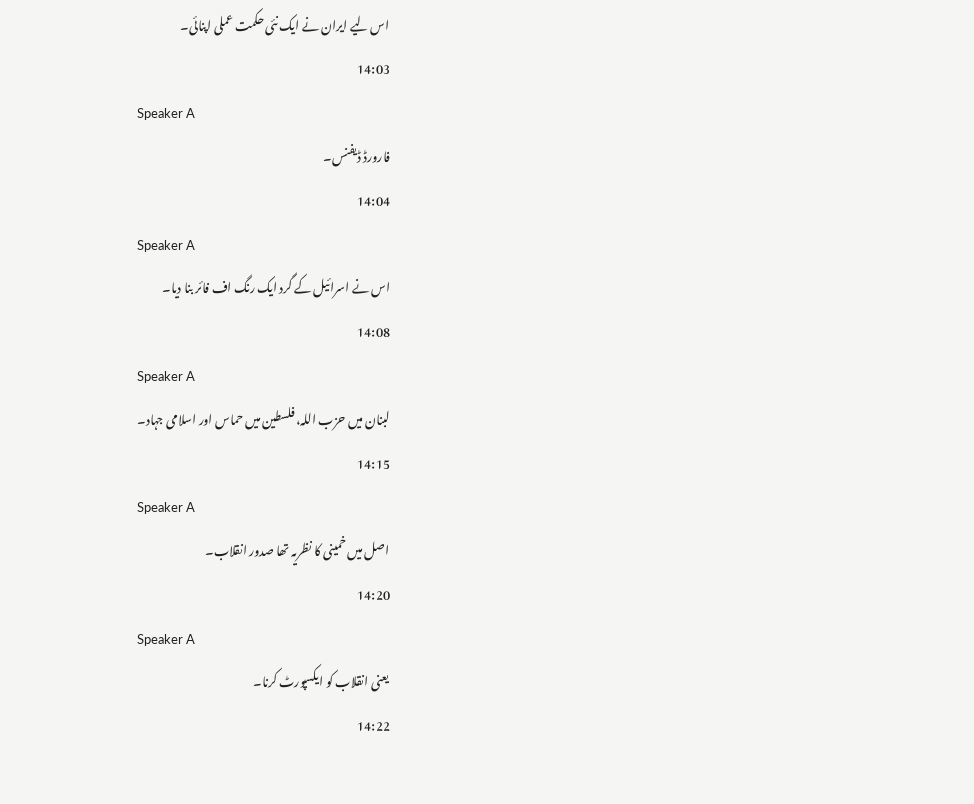اس لیے ایران نے ایک نئی حکمت عملی اپنائی۔
14:03
Speaker A
فارورڈ ڈیفنس۔
14:04
Speaker A
اس نے اسرائیل کے گرد ایک رنگ اف فائر بنا دیا۔
14:08
Speaker A
لبنان میں حزب اللہ، فلسطین میں حماس اور اسلامی جہاد۔
14:15
Speaker A
اصل میں خمینی کا نظریہ تھا صدور انقلاب۔
14:20
Speaker A
یعنی انقلاب کو ایکسپورٹ کرنا۔
14:22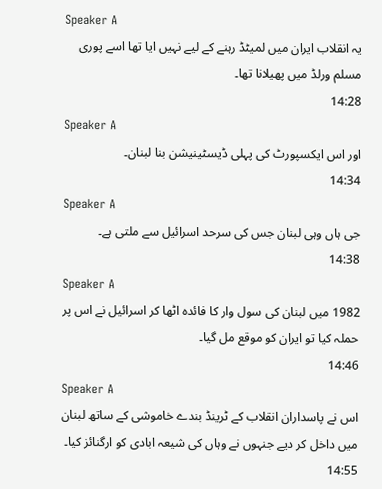Speaker A
یہ انقلاب ایران میں لمیٹڈ رہنے کے لیے نہیں ایا تھا اسے پوری مسلم ورلڈ میں پھیلانا تھا۔
14:28
Speaker A
اور اس ایکسپورٹ کی پہلی ڈیسٹینیشن بنا لبنان۔
14:34
Speaker A
جی ہاں وہی لبنان جس کی سرحد اسرائیل سے ملتی ہے۔
14:38
Speaker A
1982 میں لبنان کی سول وار کا فائدہ اٹھا کر اسرائیل نے اس پر حملہ کیا تو ایران کو موقع مل گیا۔
14:46
Speaker A
اس نے پاسداران انقلاب کے ٹرینڈ بندے خاموشی کے ساتھ لبنان میں داخل کر دیے جنہوں نے وہاں کی شیعہ ابادی کو ارگنائز کیا۔
14:55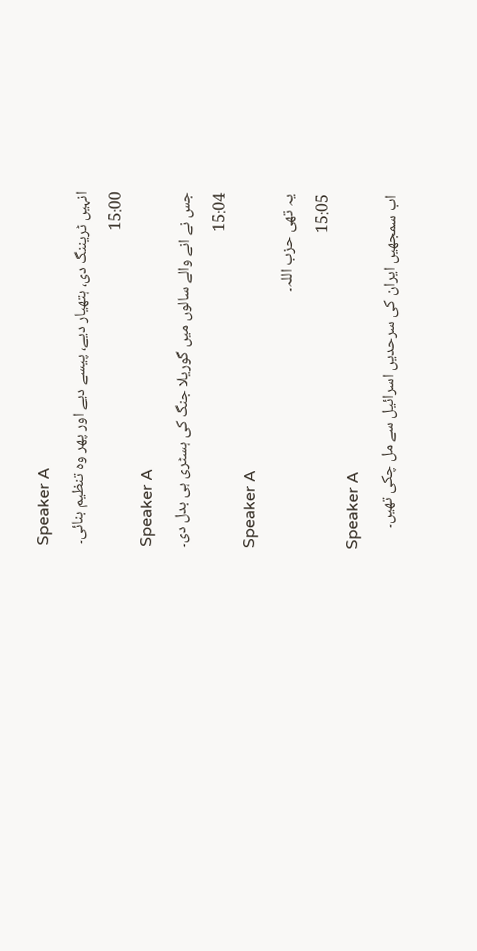Speaker A
انہیں ٹریننگ دی، ہتھیار دیے، پیسے دیے اور پھر وہ تنظیم بنائی۔
15:00
Speaker A
جس نے انے والے سالوں میں گوریلا جنگ کی ہسٹری ہی بدل دی۔
15:04
Speaker A
یہ تھی حزب اللہ۔
15:05
Speaker A
اب سمجھیں ایران کی سرحدیں اسرائیل سے مل چکی تھیں۔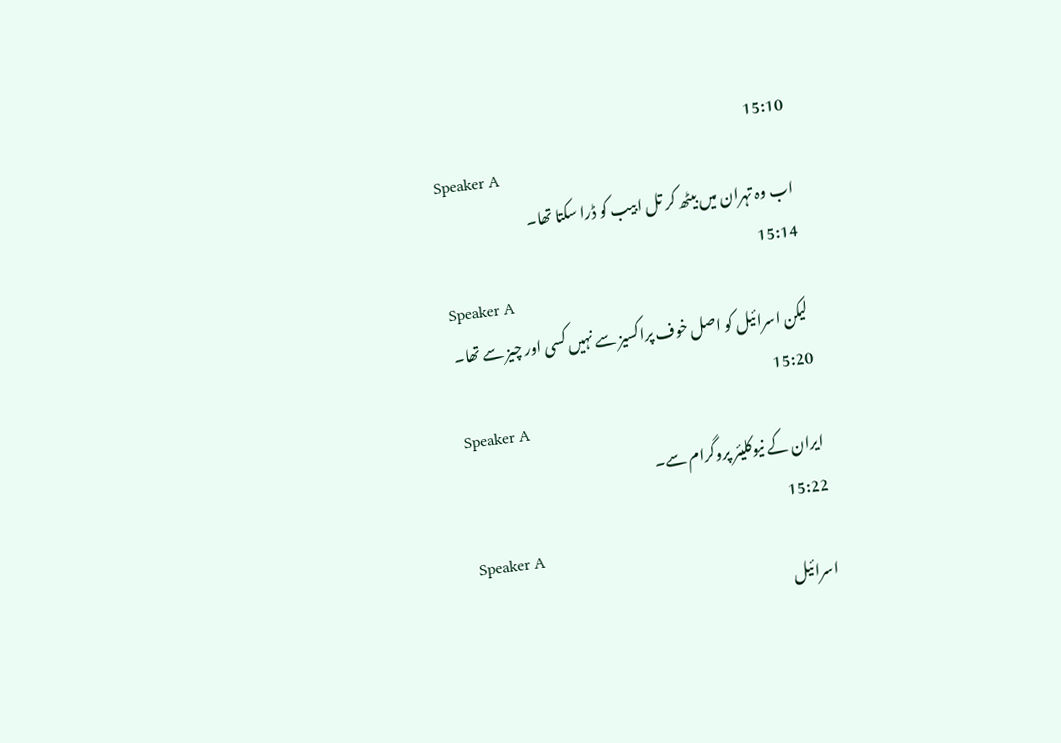15:10
Speaker A
اب وہ تہران میں بیٹھ کر تل ابیب کو ڈرا سکتا تھا۔
15:14
Speaker A
لیکن اسرائیل کو اصل خوف پراکسیز سے نہیں کسی اور چیز سے تھا۔
15:20
Speaker A
ایران کے نیوکلیئر پروگرام سے۔
15:22
Speaker A
اسرائیل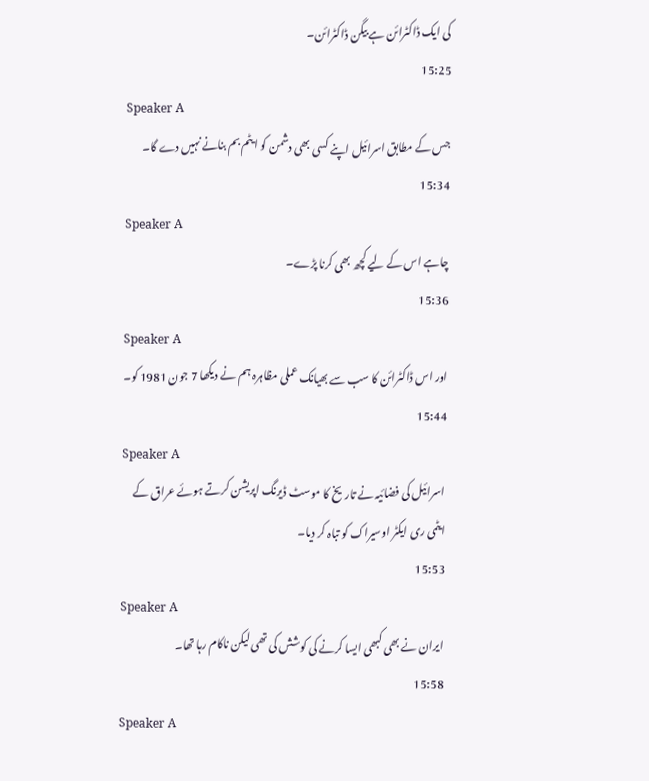کی ایک ڈاکٹرائن ہے بیگن ڈاکٹرائن۔
15:25
Speaker A
جس کے مطابق اسرائیل اپنے کسی بھی دشمن کو ایٹم بم بنانے نہیں دے گا۔
15:34
Speaker A
چاہے اس کے لیے کچھ بھی کرنا پڑے۔
15:36
Speaker A
اور اس ڈاکٹرائن کا سب سے بھیانک عملی مظاہرہ ہم نے دیکھا 7 جون 1981 کو۔
15:44
Speaker A
اسرائیل کی فضائیہ نے تاریخ کا موسٹ ڈیرنگ اپریشن کرتے ہوئے عراق کے ایٹمی ری ایکٹر اوسیراک کو تباہ کر دیا۔
15:53
Speaker A
ایران نے بھی کبھی ایسا کرنے کی کوشش کی تھی لیکن ناکام رہا تھا۔
15:58
Speaker A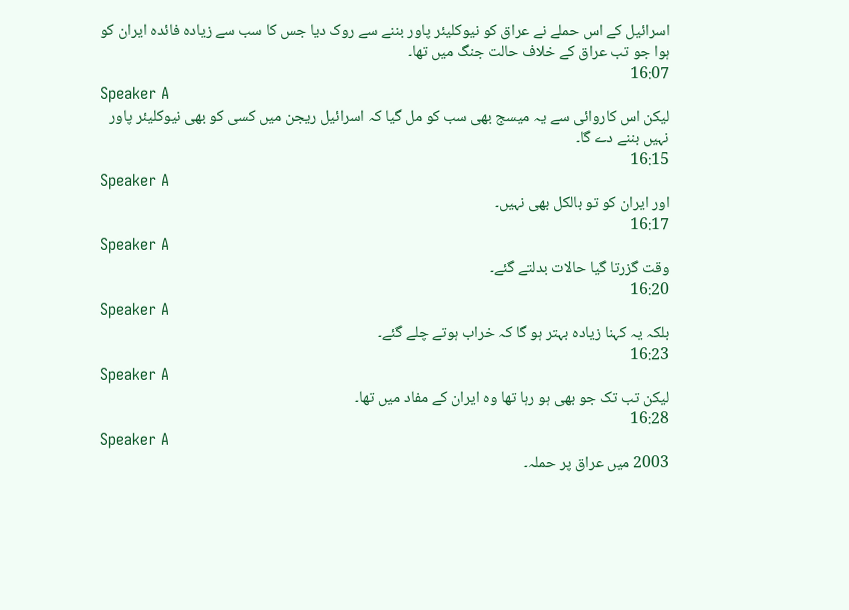اسرائیل کے اس حملے نے عراق کو نیوکلیئر پاور بننے سے روک دیا جس کا سب سے زیادہ فائدہ ایران کو ہوا جو تب عراق کے خلاف حالت جنگ میں تھا۔
16:07
Speaker A
لیکن اس کاروائی سے یہ میسج بھی سب کو مل گیا کہ اسرائیل ریجن میں کسی کو بھی نیوکلیئر پاور نہیں بننے دے گا۔
16:15
Speaker A
اور ایران کو تو بالکل بھی نہیں۔
16:17
Speaker A
وقت گزرتا گیا حالات بدلتے گئے۔
16:20
Speaker A
بلکہ یہ کہنا زیادہ بہتر ہو گا کہ خراب ہوتے چلے گئے۔
16:23
Speaker A
لیکن تب تک جو بھی ہو رہا تھا وہ ایران کے مفاد میں تھا۔
16:28
Speaker A
2003 میں عراق پر حملہ۔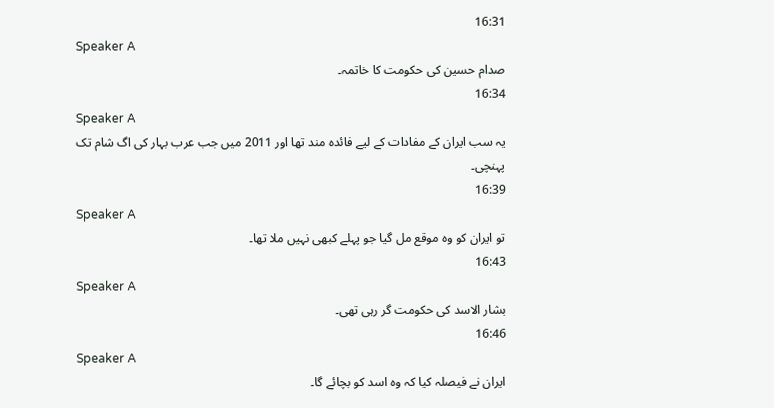16:31
Speaker A
صدام حسین کی حکومت کا خاتمہ۔
16:34
Speaker A
یہ سب ایران کے مفادات کے لیے فائدہ مند تھا اور 2011 میں جب عرب بہار کی اگ شام تک پہنچی۔
16:39
Speaker A
تو ایران کو وہ موقع مل گیا جو پہلے کبھی نہیں ملا تھا۔
16:43
Speaker A
بشار الاسد کی حکومت گر رہی تھی۔
16:46
Speaker A
ایران نے فیصلہ کیا کہ وہ اسد کو بچائے گا۔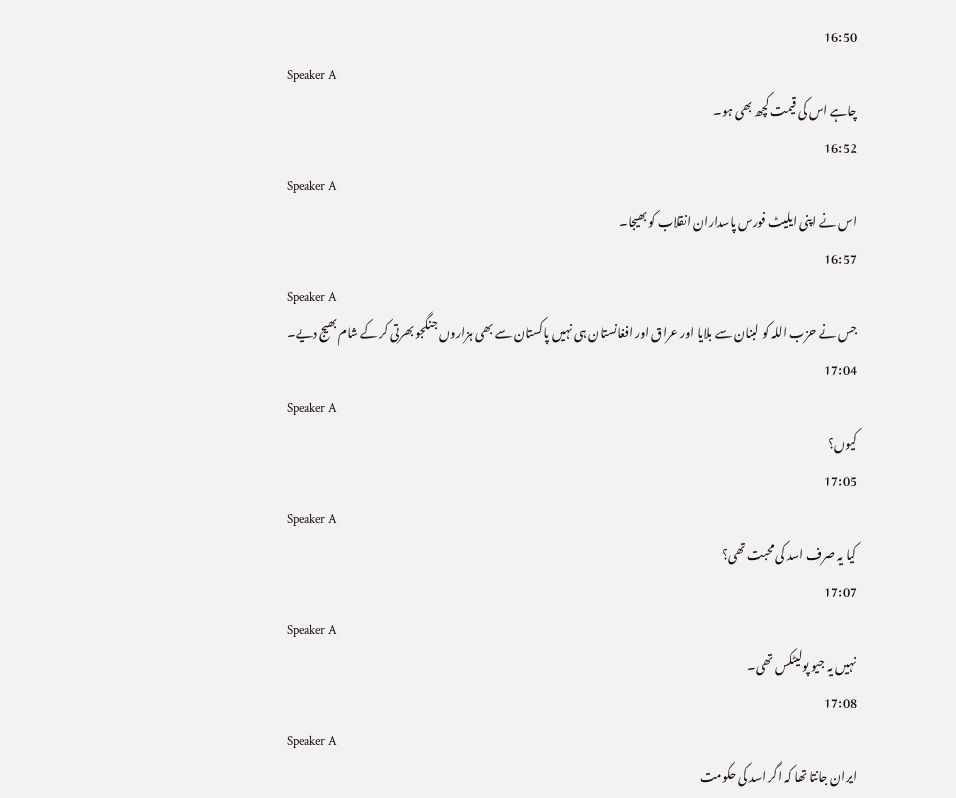16:50
Speaker A
چاہے اس کی قیمت کچھ بھی ہو۔
16:52
Speaker A
اس نے اپنی ایلیٹ فورس پاسداران انقلاب کو بھیجا۔
16:57
Speaker A
جس نے حزب اللہ کو لبنان سے بلایا اور عراق اور افغانستان ہی نہیں پاکستان سے بھی ہزاروں جنگجو بھرتی کر کے شام بھیج دیے۔
17:04
Speaker A
کیوں؟
17:05
Speaker A
کیا یہ صرف اسد کی محبت تھی؟
17:07
Speaker A
نہیں یہ جیو پولیٹکس تھی۔
17:08
Speaker A
ایران جانتا تھا کہ اگر اسد کی حکومت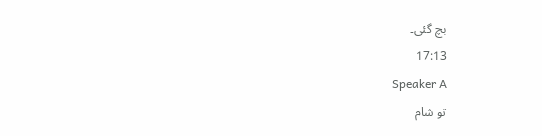بچ گئی۔
17:13
Speaker A
تو شام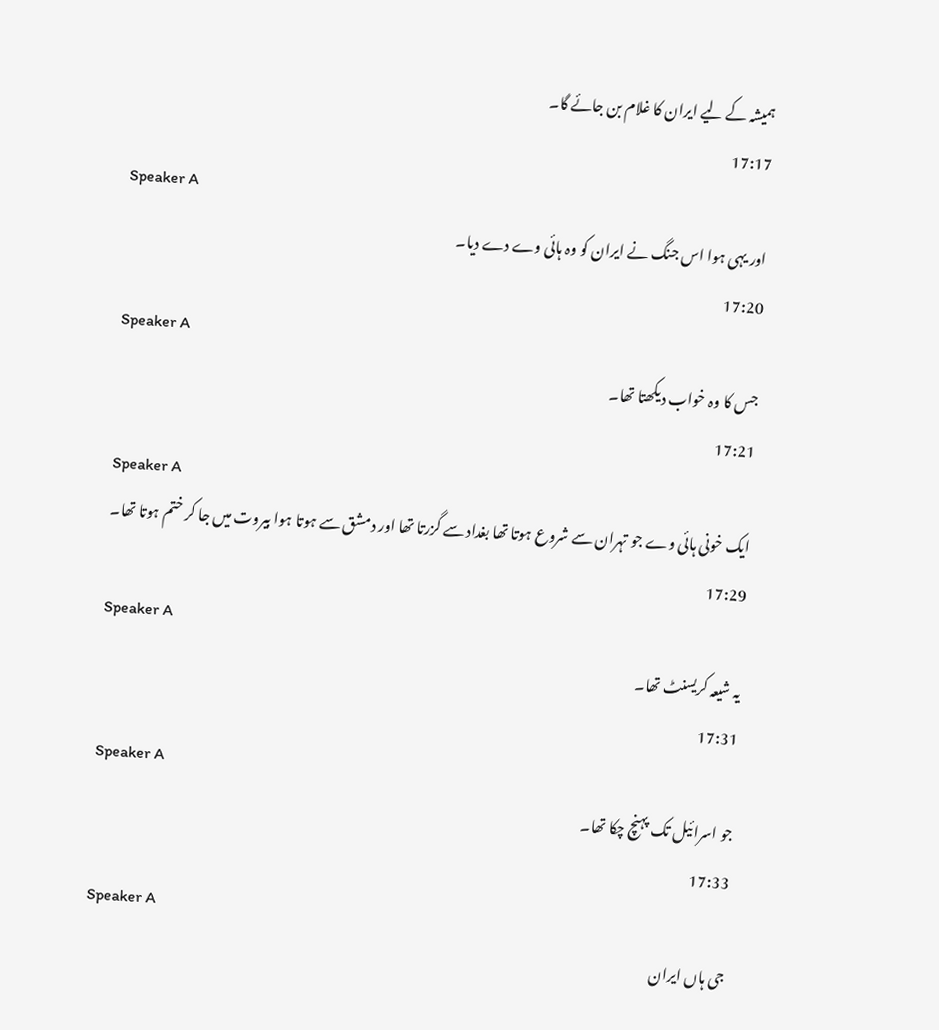ہمیشہ کے لیے ایران کا غلام بن جائے گا۔
17:17
Speaker A
اور یہی ہوا اس جنگ نے ایران کو وہ ہائی وے دے دیا۔
17:20
Speaker A
جس کا وہ خواب دیکھتا تھا۔
17:21
Speaker A
ایک خونی ہائی وے جو تہران سے شروع ہوتا تھا بغداد سے گزرتا تھا اور دمشق سے ہوتا ہوا بیروت میں جا کر ختم ہوتا تھا۔
17:29
Speaker A
یہ شیعہ کریسنٹ تھا۔
17:31
Speaker A
جو اسرائیل تک پہنچ چکا تھا۔
17:33
Speaker A
جی ہاں ایران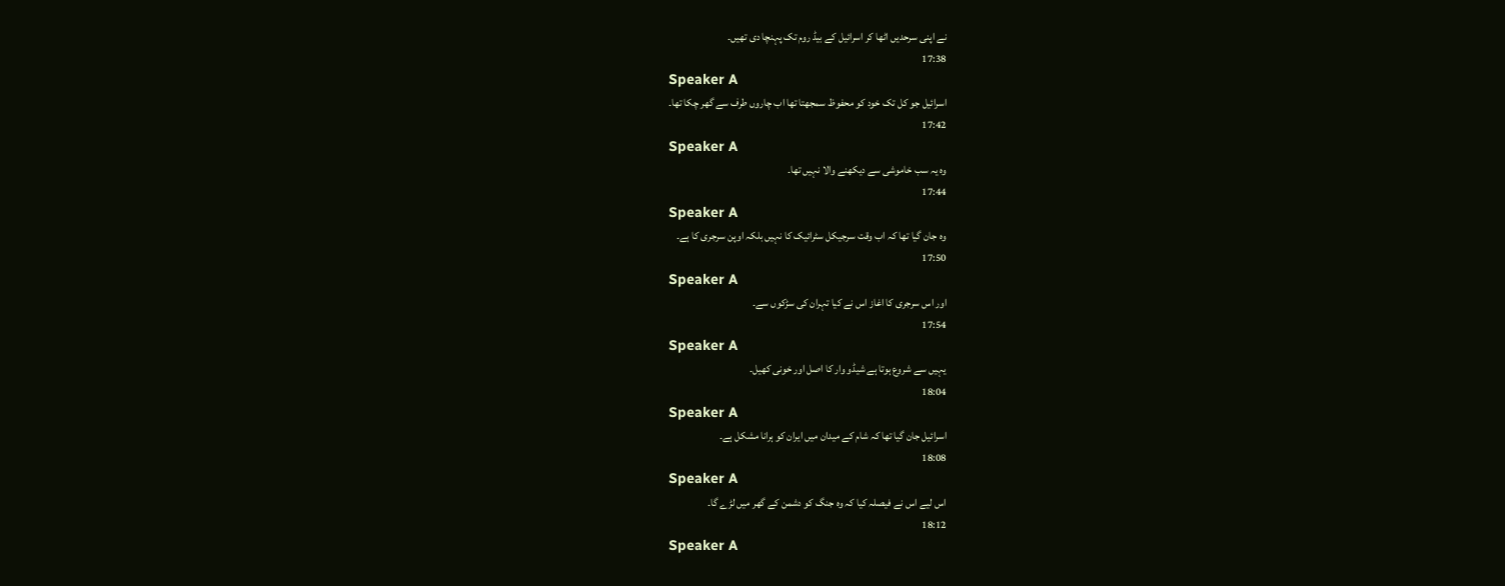نے اپنی سرحدیں اٹھا کر اسرائیل کے بیڈ روم تک پہنچا دی تھیں۔
17:38
Speaker A
اسرائیل جو کل تک خود کو محفوظ سمجھتا تھا اب چاروں طرف سے گھر چکا تھا۔
17:42
Speaker A
وہ یہ سب خاموشی سے دیکھنے والا نہیں تھا۔
17:44
Speaker A
وہ جان گیا تھا کہ اب وقت سرجیکل سٹرائیک کا نہیں بلکہ اوپن سرجری کا ہے۔
17:50
Speaker A
اور اس سرجری کا اغاز اس نے کیا تہران کی سڑکوں سے۔
17:54
Speaker A
یہیں سے شروع ہوتا ہے شیڈو وار کا اصل اور خونی کھیل۔
18:04
Speaker A
اسرائیل جان گیا تھا کہ شام کے میدان میں ایران کو ہرانا مشکل ہے۔
18:08
Speaker A
اس لیے اس نے فیصلہ کیا کہ وہ جنگ کو دشمن کے گھر میں لڑے گا۔
18:12
Speaker A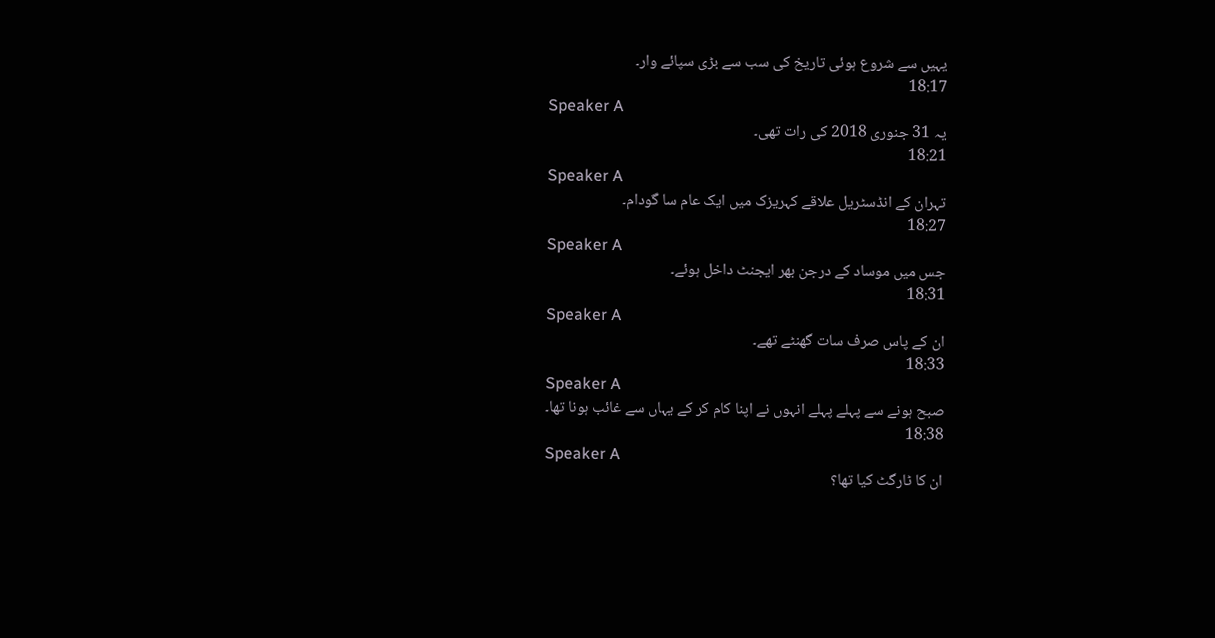یہیں سے شروع ہوئی تاریخ کی سب سے بڑی سپائے وار۔
18:17
Speaker A
یہ 31 جنوری 2018 کی رات تھی۔
18:21
Speaker A
تہران کے انڈسٹریل علاقے کہریزک میں ایک عام سا گودام۔
18:27
Speaker A
جس میں موساد کے درجن بھر ایجنٹ داخل ہوئے۔
18:31
Speaker A
ان کے پاس صرف سات گھنٹے تھے۔
18:33
Speaker A
صبح ہونے سے پہلے پہلے انہوں نے اپنا کام کر کے یہاں سے غائب ہونا تھا۔
18:38
Speaker A
ان کا ٹارگٹ کیا تھا؟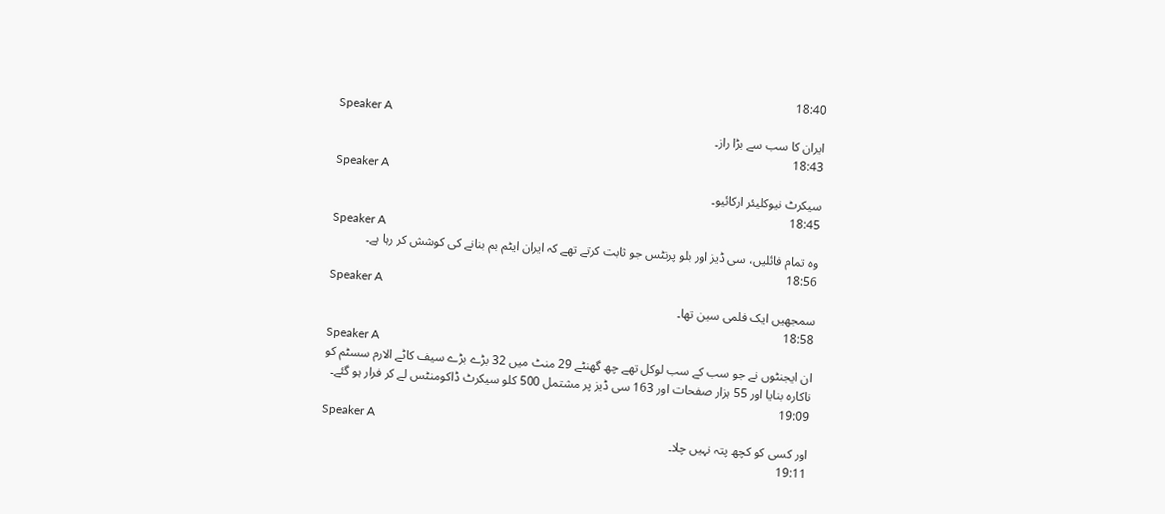18:40
Speaker A
ایران کا سب سے بڑا راز۔
18:43
Speaker A
سیکرٹ نیوکلیئر ارکائیو۔
18:45
Speaker A
وہ تمام فائلیں، سی ڈیز اور بلو پرنٹس جو ثابت کرتے تھے کہ ایران ایٹم بم بنانے کی کوشش کر رہا ہے۔
18:56
Speaker A
سمجھیں ایک فلمی سین تھا۔
18:58
Speaker A
ان ایجنٹوں نے جو سب کے سب لوکل تھے چھ گھنٹے 29 منٹ میں 32 بڑے بڑے سیف کاٹے الارم سسٹم کو ناکارہ بنایا اور 55 ہزار صفحات اور 163 سی ڈیز پر مشتمل 500 کلو سیکرٹ ڈاکومنٹس لے کر فرار ہو گئے۔
19:09
Speaker A
اور کسی کو کچھ پتہ نہیں چلا۔
19:11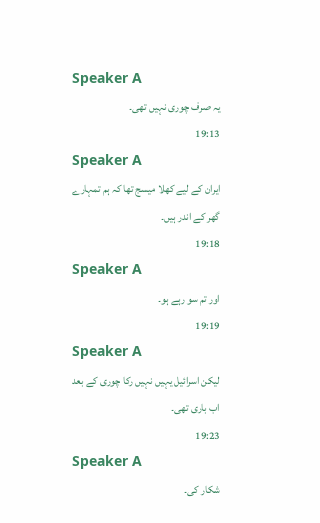Speaker A
یہ صرف چوری نہیں تھی۔
19:13
Speaker A
ایران کے لیے کھلا میسج تھا کہ ہم تمہارے گھر کے اندر ہیں۔
19:18
Speaker A
اور تم سو رہے ہو۔
19:19
Speaker A
لیکن اسرائیل یہیں نہیں رکا چوری کے بعد اب باری تھی۔
19:23
Speaker A
شکار کی۔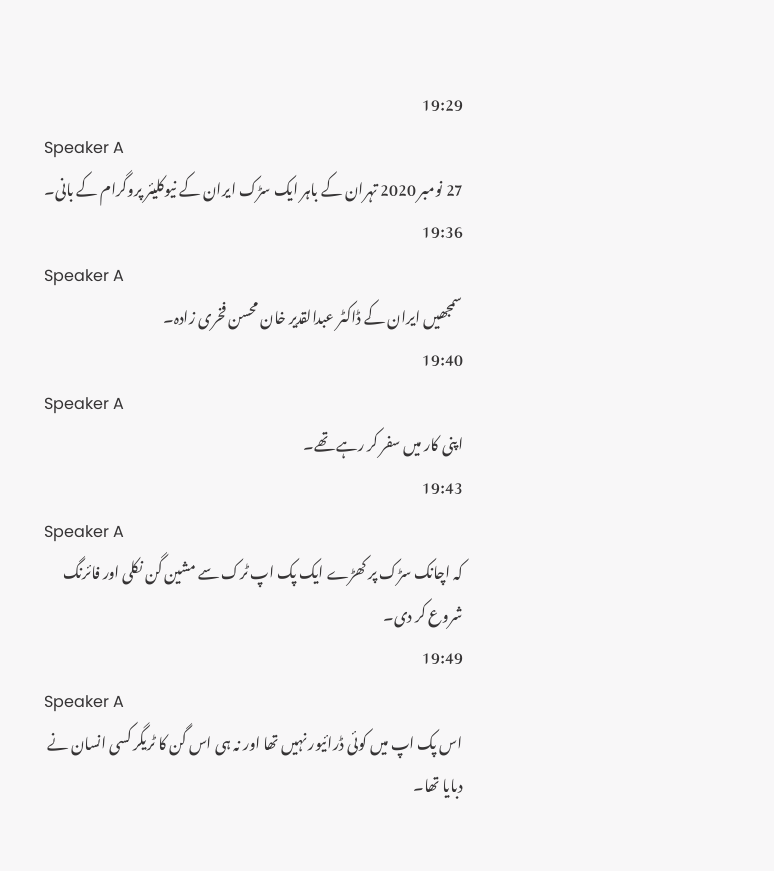19:29
Speaker A
27 نومبر 2020 تہران کے باہر ایک سڑک ایران کے نیوکلیئر پروگرام کے بانی۔
19:36
Speaker A
سمجھیں ایران کے ڈاکٹر عبدالقدیر خان محسن فخری زادہ۔
19:40
Speaker A
اپنی کار میں سفر کر رہے تھے۔
19:43
Speaker A
کہ اچانک سڑک پر کھڑے ایک پک اپ ٹرک سے مشین گن نکلی اور فائرنگ شروع کر دی۔
19:49
Speaker A
اس پک اپ میں کوئی ڈرائیور نہیں تھا اور نہ ہی اس گن کا ٹریگر کسی انسان نے دبایا تھا۔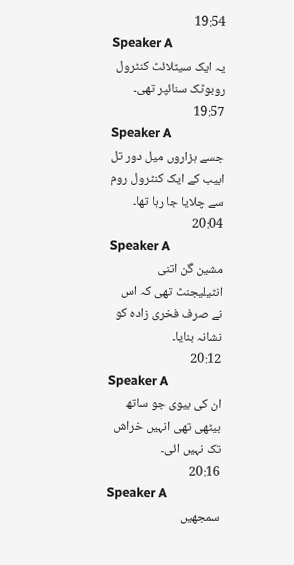19:54
Speaker A
یہ ایک سیٹلائٹ کنٹرول روبوٹک سنائپر تھی۔
19:57
Speaker A
جسے ہزاروں میل دور تل ابیب کے ایک کنٹرول روم سے چلایا جا رہا تھا۔
20:04
Speaker A
مشین گن اتنی انٹیلیجنٹ تھی کہ اس نے صرف فخری زادہ کو نشانہ بنایا۔
20:12
Speaker A
ان کی بیوی جو ساتھ بیٹھی تھی انہیں خراش تک نہیں ائی۔
20:16
Speaker A
سمجھیں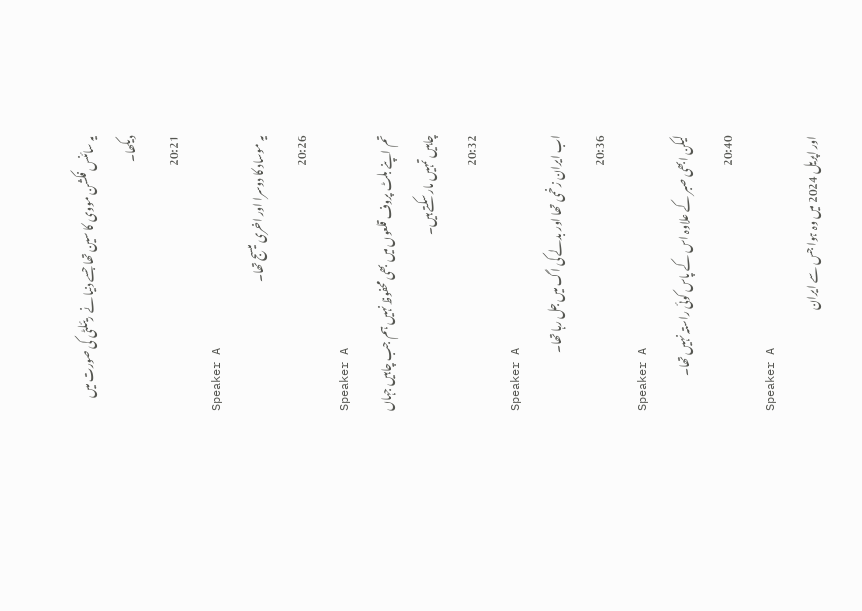یہ سائنس فکشن مووی کا سین تھا جسے دنیا نے ریئلٹی کی صورت میں دیکھا۔
20:21
Speaker A
یہ موساد کا دوسرا اور اخری میسج تھا۔
20:26
Speaker A
تم اپنے بلٹ پروف قلعوں میں بھی محفوظ نہیں ہم جب چاہیں جہاں چاہیں تمہیں مار سکتے ہیں۔
20:32
Speaker A
اب ایران زخمی تھا اور بدلے کی اگ میں جل رہا تھا۔
20:36
Speaker A
لیکن ابھی صبر کے علاوہ اس کے پاس کوئی راستہ نہیں تھا۔
20:40
Speaker A
اور اپریل 2024 میں وہ ہوا جس سے ایران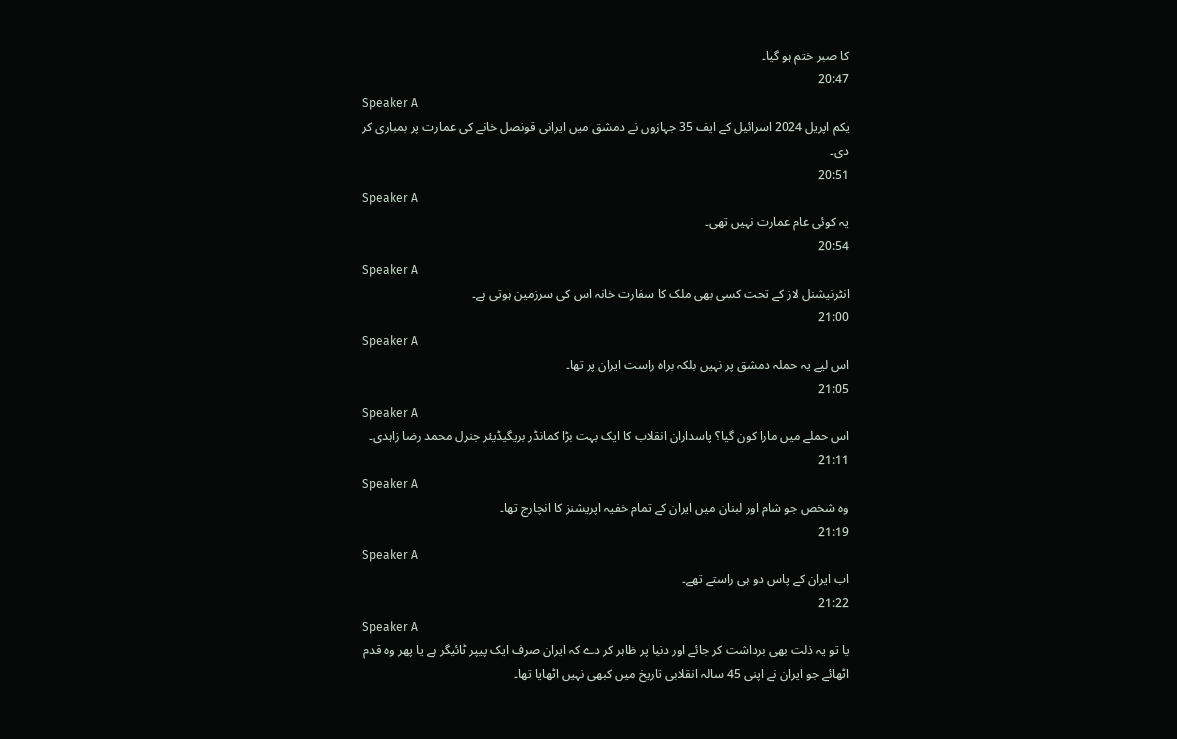کا صبر ختم ہو گیا۔
20:47
Speaker A
یکم اپریل 2024 اسرائیل کے ایف 35 جہازوں نے دمشق میں ایرانی قونصل خانے کی عمارت پر بمباری کر دی۔
20:51
Speaker A
یہ کوئی عام عمارت نہیں تھی۔
20:54
Speaker A
انٹرنیشنل لاز کے تحت کسی بھی ملک کا سفارت خانہ اس کی سرزمین ہوتی ہے۔
21:00
Speaker A
اس لیے یہ حملہ دمشق پر نہیں بلکہ براہ راست ایران پر تھا۔
21:05
Speaker A
اس حملے میں مارا کون گیا؟ پاسداران انقلاب کا ایک بہت بڑا کمانڈر بریگیڈیئر جنرل محمد رضا زاہدی۔
21:11
Speaker A
وہ شخص جو شام اور لبنان میں ایران کے تمام خفیہ اپریشنز کا انچارج تھا۔
21:19
Speaker A
اب ایران کے پاس دو ہی راستے تھے۔
21:22
Speaker A
یا تو یہ ذلت بھی برداشت کر جائے اور دنیا پر ظاہر کر دے کہ ایران صرف ایک پیپر ٹائیگر ہے یا پھر وہ قدم اٹھائے جو ایران نے اپنی 45 سالہ انقلابی تاریخ میں کبھی نہیں اٹھایا تھا۔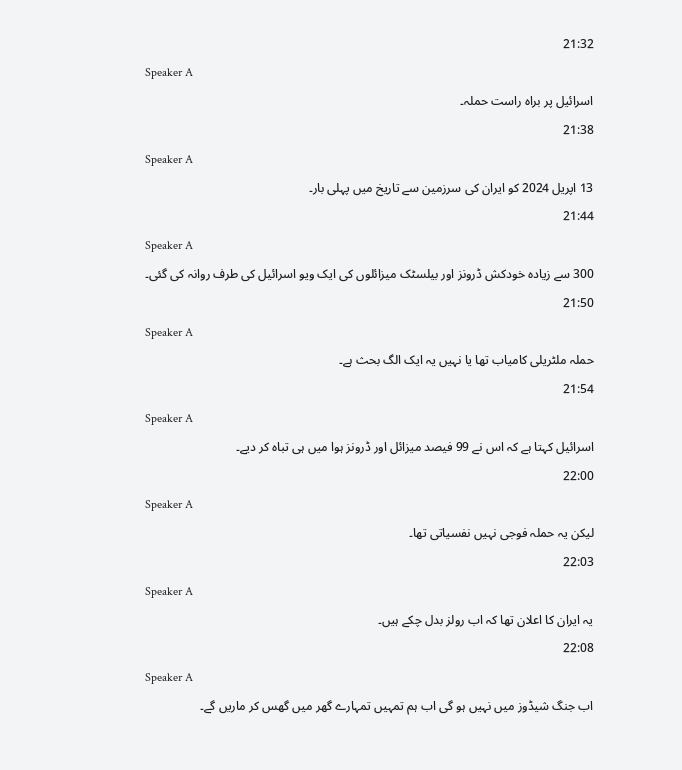21:32
Speaker A
اسرائیل پر براہ راست حملہ۔
21:38
Speaker A
13 اپریل 2024 کو ایران کی سرزمین سے تاریخ میں پہلی بار۔
21:44
Speaker A
300 سے زیادہ خودکش ڈرونز اور بیلسٹک میزائلوں کی ایک ویو اسرائیل کی طرف روانہ کی گئی۔
21:50
Speaker A
حملہ ملٹریلی کامیاب تھا یا نہیں یہ ایک الگ بحث ہے۔
21:54
Speaker A
اسرائیل کہتا ہے کہ اس نے 99 فیصد میزائل اور ڈرونز ہوا میں ہی تباہ کر دیے۔
22:00
Speaker A
لیکن یہ حملہ فوجی نہیں نفسیاتی تھا۔
22:03
Speaker A
یہ ایران کا اعلان تھا کہ اب رولز بدل چکے ہیں۔
22:08
Speaker A
اب جنگ شیڈوز میں نہیں ہو گی اب ہم تمہیں تمہارے گھر میں گھس کر ماریں گے۔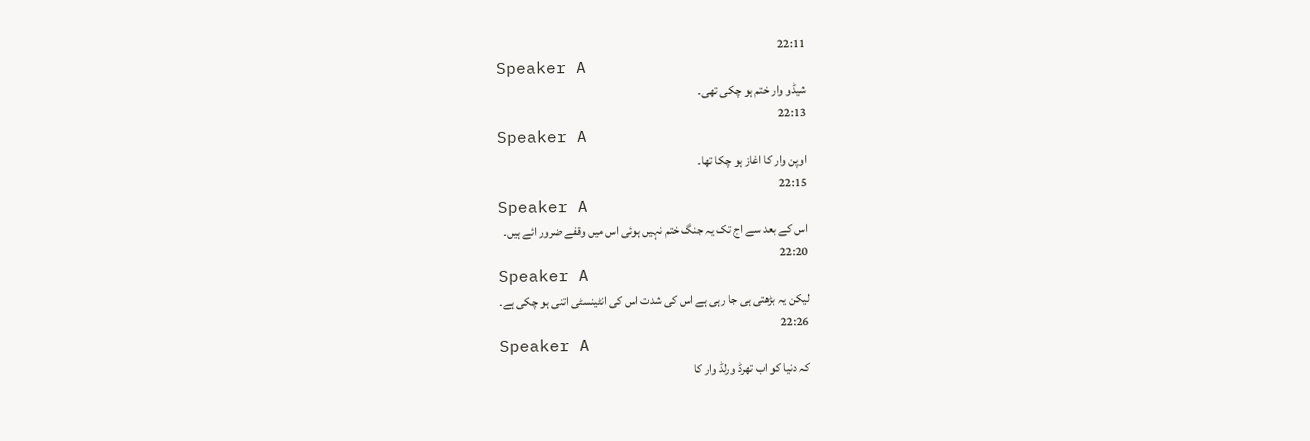22:11
Speaker A
شیڈو وار ختم ہو چکی تھی۔
22:13
Speaker A
اوپن وار کا اغاز ہو چکا تھا۔
22:15
Speaker A
اس کے بعد سے اج تک یہ جنگ ختم نہیں ہوئی اس میں وقفے ضرور ائے ہیں۔
22:20
Speaker A
لیکن یہ بڑھتی ہی جا رہی ہے اس کی شدت اس کی انٹینسٹی اتنی ہو چکی ہے۔
22:26
Speaker A
کہ دنیا کو اب تھرڈ ورلڈ وار کا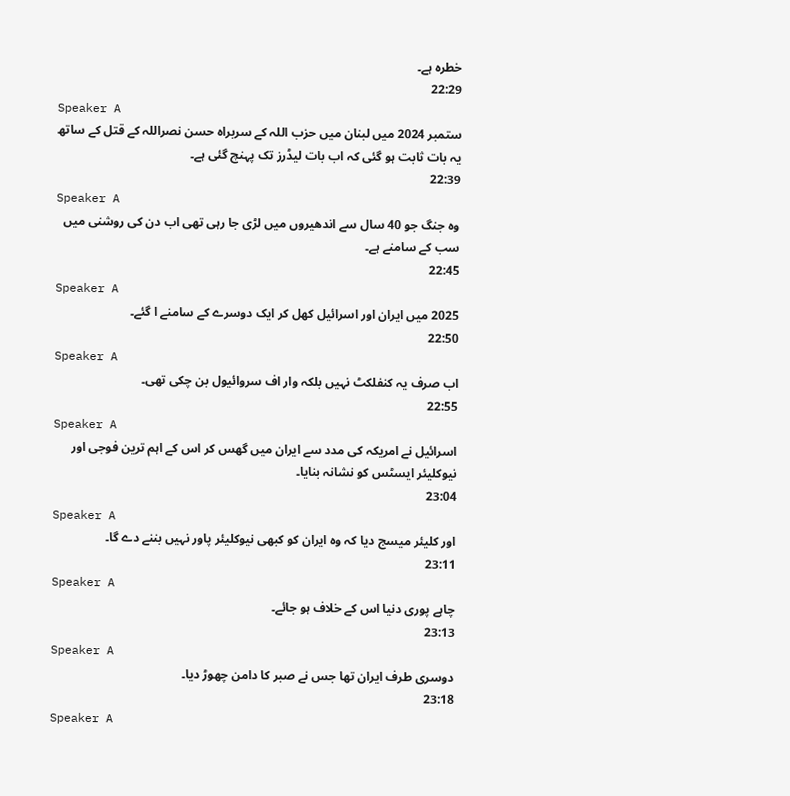خطرہ ہے۔
22:29
Speaker A
ستمبر 2024 میں لبنان میں حزب اللہ کے سربراہ حسن نصراللہ کے قتل کے ساتھ یہ بات ثابت ہو گئی کہ اب بات لیڈرز تک پہنچ گئی ہے۔
22:39
Speaker A
وہ جنگ جو 40 سال سے اندھیروں میں لڑی جا رہی تھی اب دن کی روشنی میں سب کے سامنے ہے۔
22:45
Speaker A
2025 میں ایران اور اسرائیل کھل کر ایک دوسرے کے سامنے ا گئے۔
22:50
Speaker A
اب صرف یہ کنفلکٹ نہیں بلکہ وار اف سروائیول بن چکی تھی۔
22:55
Speaker A
اسرائیل نے امریکہ کی مدد سے ایران میں گھس کر اس کے اہم ترین فوجی اور نیوکلیئر ایسٹس کو نشانہ بنایا۔
23:04
Speaker A
اور کلیئر میسج دیا کہ وہ ایران کو کبھی نیوکلیئر پاور نہیں بننے دے گا۔
23:11
Speaker A
چاہے پوری دنیا اس کے خلاف ہو جائے۔
23:13
Speaker A
دوسری طرف ایران تھا جس نے صبر کا دامن چھوڑ دیا۔
23:18
Speaker A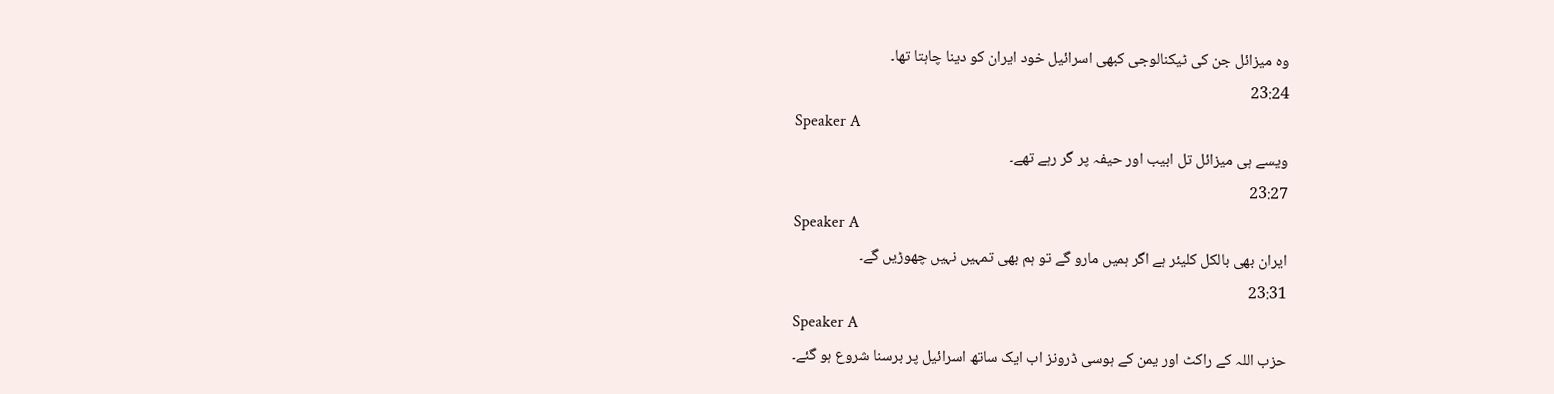وہ میزائل جن کی ٹیکنالوجی کبھی اسرائیل خود ایران کو دینا چاہتا تھا۔
23:24
Speaker A
ویسے ہی میزائل تل ابیب اور حیفہ پر گر رہے تھے۔
23:27
Speaker A
ایران بھی بالکل کلیئر ہے اگر ہمیں مارو گے تو ہم بھی تمہیں نہیں چھوڑیں گے۔
23:31
Speaker A
حزب اللہ کے راکٹ اور یمن کے ہوسی ڈرونز اب ایک ساتھ اسرائیل پر برسنا شروع ہو گئے۔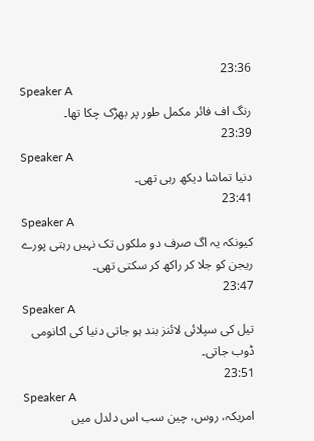23:36
Speaker A
رنگ اف فائر مکمل طور پر بھڑک چکا تھا۔
23:39
Speaker A
دنیا تماشا دیکھ رہی تھی۔
23:41
Speaker A
کیونکہ یہ اگ صرف دو ملکوں تک نہیں رہتی پورے ریجن کو جلا کر راکھ کر سکتی تھی۔
23:47
Speaker A
تیل کی سپلائی لائنز بند ہو جاتی دنیا کی اکانومی ڈوب جاتی۔
23:51
Speaker A
امریکہ، روس، چین سب اس دلدل میں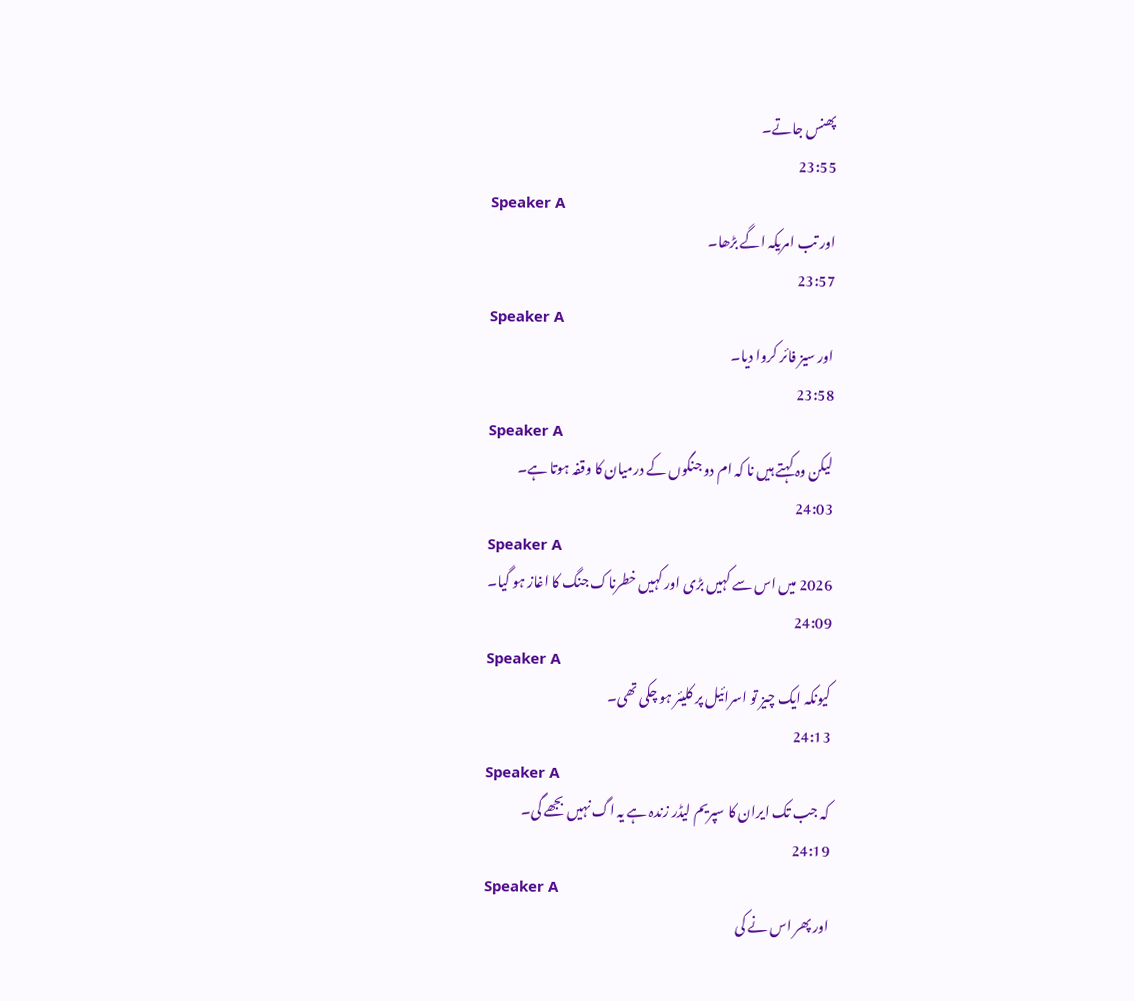پھنس جاتے۔
23:55
Speaker A
اور تب امریکہ اگے بڑھا۔
23:57
Speaker A
اور سیز فائر کروا دیا۔
23:58
Speaker A
لیکن وہ کہتے ہیں نا کہ ام دو جنگوں کے درمیان کا وقفہ ہوتا ہے۔
24:03
Speaker A
2026 میں اس سے کہیں بڑی اور کہیں خطرناک جنگ کا اغاز ہو گیا۔
24:09
Speaker A
کیونکہ ایک چیز تو اسرائیل پر کلیئر ہو چکی تھی۔
24:13
Speaker A
کہ جب تک ایران کا سپریم لیڈر زندہ ہے یہ اگ نہیں بجھے گی۔
24:19
Speaker A
اور پھر اس نے کی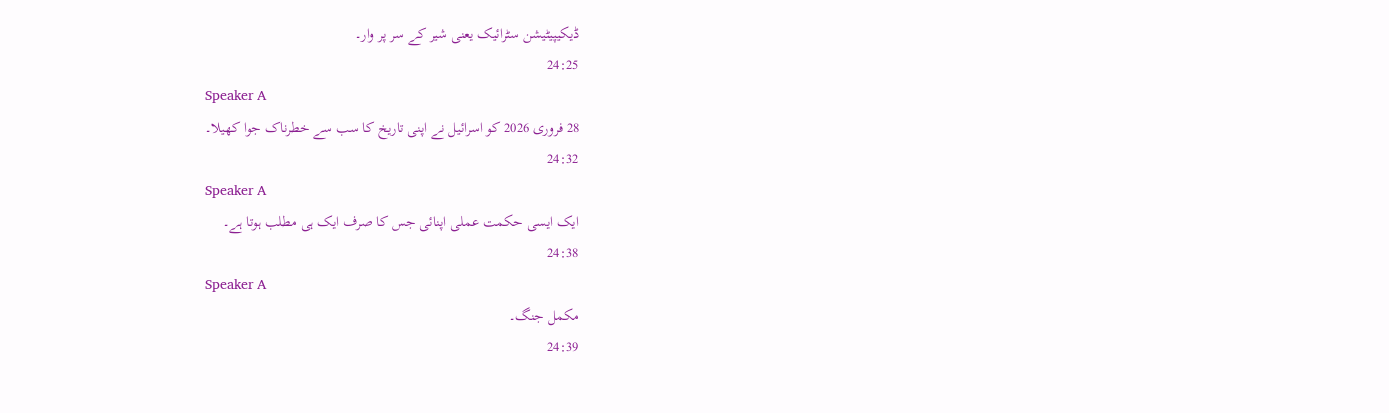ڈیکیپیٹیشن سٹرائیک یعنی شیر کے سر پر وار۔
24:25
Speaker A
28 فروری 2026 کو اسرائیل نے اپنی تاریخ کا سب سے خطرناک جوا کھیلا۔
24:32
Speaker A
ایک ایسی حکمت عملی اپنائی جس کا صرف ایک ہی مطلب ہوتا ہے۔
24:38
Speaker A
مکمل جنگ۔
24:39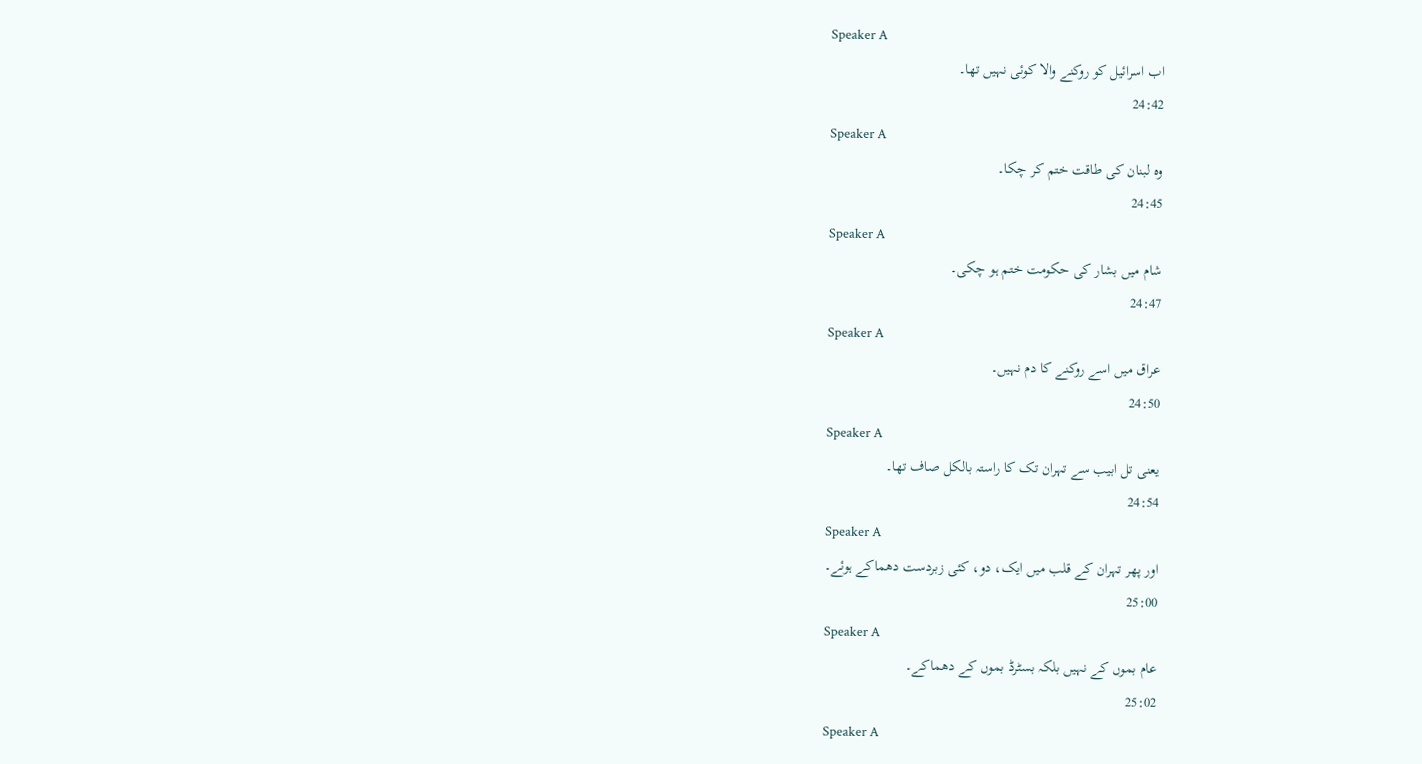Speaker A
اب اسرائیل کو روکنے والا کوئی نہیں تھا۔
24:42
Speaker A
وہ لبنان کی طاقت ختم کر چکا۔
24:45
Speaker A
شام میں بشار کی حکومت ختم ہو چکی۔
24:47
Speaker A
عراق میں اسے روکنے کا دم نہیں۔
24:50
Speaker A
یعنی تل ابیب سے تہران تک کا راستہ بالکل صاف تھا۔
24:54
Speaker A
اور پھر تہران کے قلب میں ایک، دو، کئی زبردست دھماکے ہوئے۔
25:00
Speaker A
عام بموں کے نہیں بلکہ بسٹرڈ بموں کے دھماکے۔
25:02
Speaker A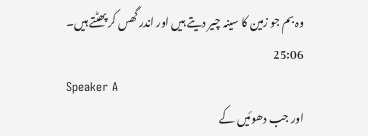وہ بم جو زمین کا سینہ چیر دیتے ہیں اور اندر گھس کر پھٹتے ہیں۔
25:06
Speaker A
اور جب دھوئیں کے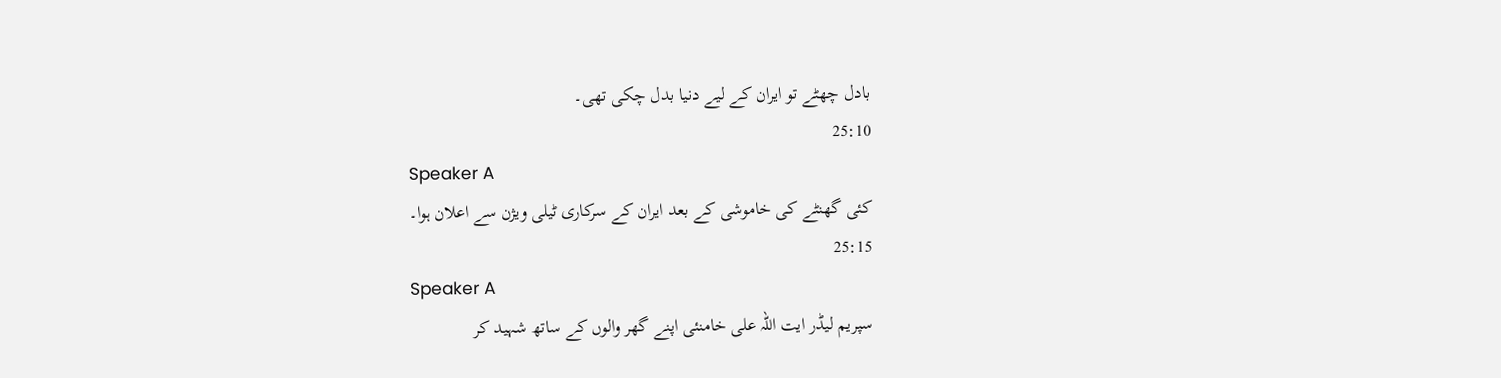بادل چھٹے تو ایران کے لیے دنیا بدل چکی تھی۔
25:10
Speaker A
کئی گھنٹے کی خاموشی کے بعد ایران کے سرکاری ٹیلی ویژن سے اعلان ہوا۔
25:15
Speaker A
سپریم لیڈر ایت اللہ علی خامنئی اپنے گھر والوں کے ساتھ شہید کر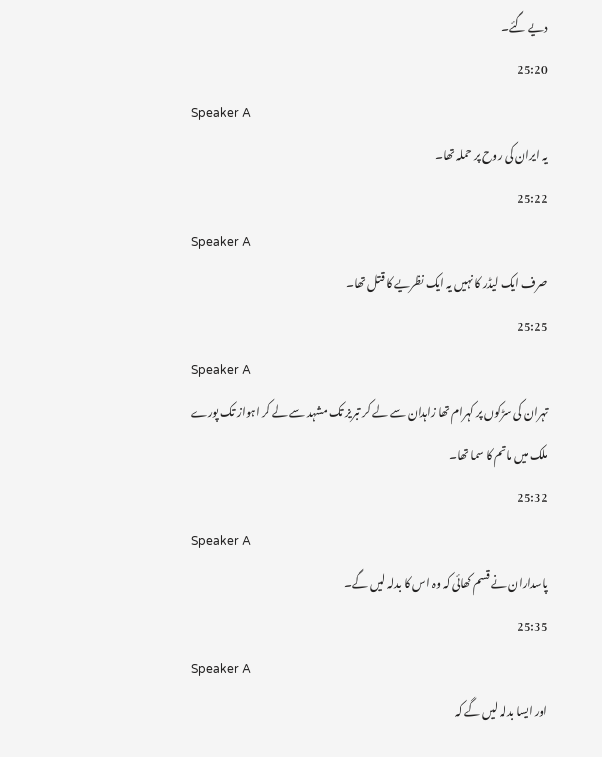دیے گئے۔
25:20
Speaker A
یہ ایران کی روح پر حملہ تھا۔
25:22
Speaker A
صرف ایک لیڈر کا نہیں یہ ایک نظریے کا قتل تھا۔
25:25
Speaker A
تہران کی سڑکوں پر کہرام تھا زاہدان سے لے کر تبریز تک مشہد سے لے کر اہواز تک پورے ملک میں ماتم کا سما تھا۔
25:32
Speaker A
پاسداران نے قسم کھائی کہ وہ اس کا بدلہ لیں گے۔
25:35
Speaker A
اور ایسا بدلہ لیں گے کہ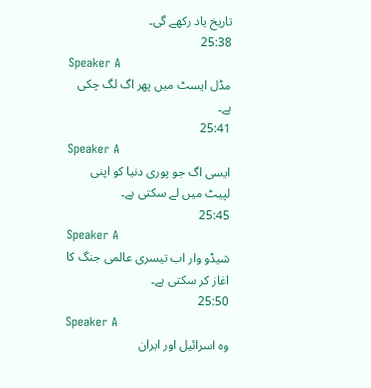تاریخ یاد رکھے گی۔
25:38
Speaker A
مڈل ایسٹ میں پھر اگ لگ چکی ہے۔
25:41
Speaker A
ایسی اگ جو پوری دنیا کو اپنی لپیٹ میں لے سکتی ہے۔
25:45
Speaker A
شیڈو وار اب تیسری عالمی جنگ کا اغاز کر سکتی ہے۔
25:50
Speaker A
وہ اسرائیل اور ایران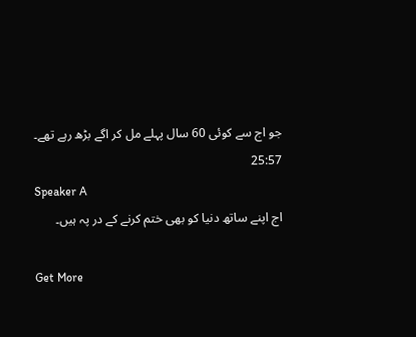جو اج سے کوئی 60 سال پہلے مل کر اگے بڑھ رہے تھے۔
25:57
Speaker A
اج اپنے ساتھ دنیا کو بھی ختم کرنے کے در پہ ہیں۔

Get More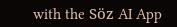with the Söz AI App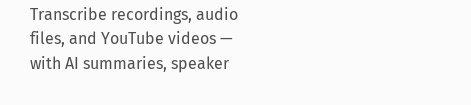Transcribe recordings, audio files, and YouTube videos — with AI summaries, speaker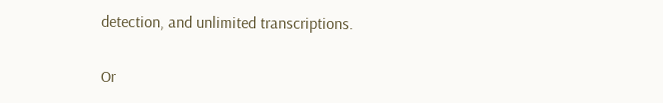detection, and unlimited transcriptions.

Or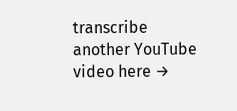transcribe another YouTube video here →